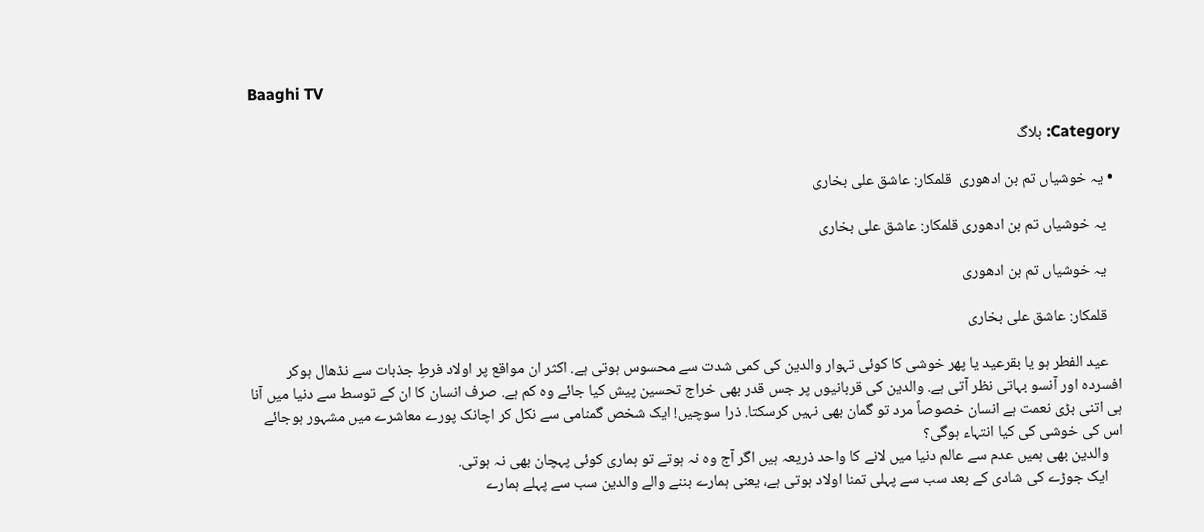Baaghi TV

Category: بلاگ

  • یہ خوشیاں تم بن ادھوری  قلمکار: عاشق علی بخاری

    یہ خوشیاں تم بن ادھوری قلمکار: عاشق علی بخاری

    یہ خوشیاں تم بن ادھوری

    قلمکار: عاشق علی بخاری

    عید الفطر ہو یا بقرعید یا پھر خوشی کا کوئی تہوار والدین کی کمی شدت سے محسوس ہوتی ہے. اکثر ان مواقع پر اولاد فرطِ جذبات سے نڈھال ہوکر افسردہ اور آنسو بہاتی نظر آتی ہے. والدین کی قربانیوں پر جس قدر بھی خراج تحسین پیش کیا جائے وہ کم ہے. صرف انسان کا ان کے توسط سے دنیا میں آنا ہی اتنی بڑی نعمت ہے انسان خصوصاً مرد تو گمان بھی نہیں کرسکتا. ذرا سوچیں! ایک شخص گمنامی سے نکل کر اچانک پورے معاشرے میں مشہور ہوجائے اس کی خوشی کی کیا انتہاء ہوگی؟
    والدین بھی ہمیں عدم سے عالم دنیا میں لانے کا واحد ذریعہ ہیں اگر آج وہ نہ ہوتے تو ہماری کوئی پہچان بھی نہ ہوتی.
    ایک جوڑے کی شادی کے بعد سب سے پہلی تمنا اولاد ہوتی ہے، یعنی ہمارے بننے والے والدین سب سے پہلے ہمارے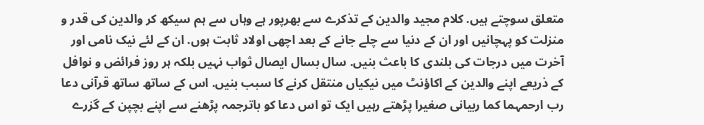متعلق سوچتے ہیں. کلام مجید والدین کے تذکرے سے بھرپور ہے وہاں سے ہم سیکھ کر والدین کی قدر و منزلت کو پہچانیں اور ان کے دنیا سے چلے جانے کے بعد اچھی اولاد ثابت ہوں. ان کے لئے نیک نامی اور آخرت میں درجات کی بلندی کا باعث بنیں. سال بسال ایصال ثواب نہیں بلکہ ہر روز فرائض و نوافل کے ذریعے اپنے والدین کے اکاؤنٹ میں نیکیاں منتقل کرنے کا سبب بنیں. اس کے ساتھ ساتھ قرآنی دعا رب ارحمہما کما ربیانی صغیرا پڑھتے رہیں ایک تو اس دعا کو باترجمہ پڑھنے سے اپنے بچپن کے گزرے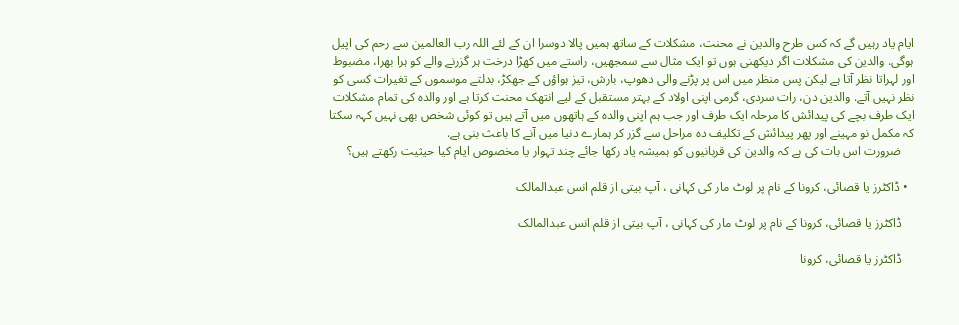ایام یاد رہیں گے کہ کس طرح والدین نے محنت، مشکلات کے ساتھ ہمیں پالا دوسرا ان کے لئے اللہ رب العالمین سے رحم کی اپیل ہوگی. والدین کی مشکلات اگر دیکھنی ہوں تو ایک مثال سے سمجھیں، راستے میں کھڑا درخت ہر گزرنے والے کو ہرا بھرا، مضبوط اور لہراتا نظر آتا ہے لیکن پس منظر میں اس پر پڑنے والی دھوپ، بارش، تیز ہواؤں کے جھکڑ، بدلتے موسموں کے تغیرات کسی کو نظر نہیں آتے. والدین دن، رات سردی، گرمی اپنی اولاد کے بہتر مستقبل کے لیے انتھک محنت کرتا ہے اور والدہ کی تمام مشکلات ایک طرف بچے کی پیدائش کا مرحلہ ایک طرف اور جب ہم اپنی والدہ کے ہاتھوں میں آتے ہیں تو کوئی شخص بھی نہیں کہہ سکتا کہ مکمل نو مہینے اور پھر پیدائش کے تکلیف دہ مراحل سے گزر کر ہمارے دنیا میں آنے کا باعث بنی ہے.
    ضرورت اس بات کی ہے کہ والدین کی قربانیوں کو ہمیشہ یاد رکھا جائے چند تہوار یا مخصوص ایام کیا حیثیت رکھتے ہیں؟

  • ڈاکٹرز یا قصائی، کرونا کے نام پر لوٹ مار کی کہانی ، آپ بیتی از قلم انس عبدالمالک

    ڈاکٹرز یا قصائی، کرونا کے نام پر لوٹ مار کی کہانی ، آپ بیتی از قلم انس عبدالمالک

    ڈاکٹرز یا قصائی، کرونا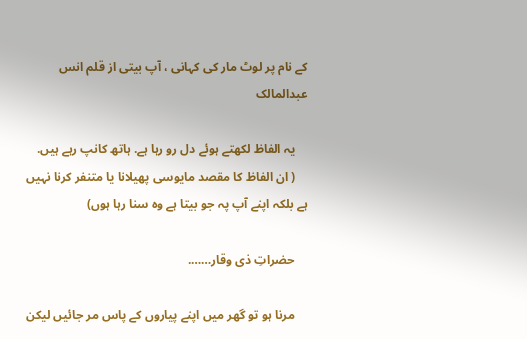کے نام پر لوٹ مار کی کہانی ، آپ بیتی از قلم انس عبدالمالک

    یہ الفاظ لکھتے ہوئے دل رو رہا ہے. ہاتھ کانپ رہے ہیں.
    ( ان الفاظ کا مقصد مایوسی پھیلانا یا متنفر کرنا نہیں ہے بلکہ اپنے آپ پہ جو بیتا ہے وہ سنا رہا ہوں)

    حضراتِ ذی وقار…….

    مرنا ہو تو گھر میں اپنے پیاروں کے پاس مر جائیں لیکن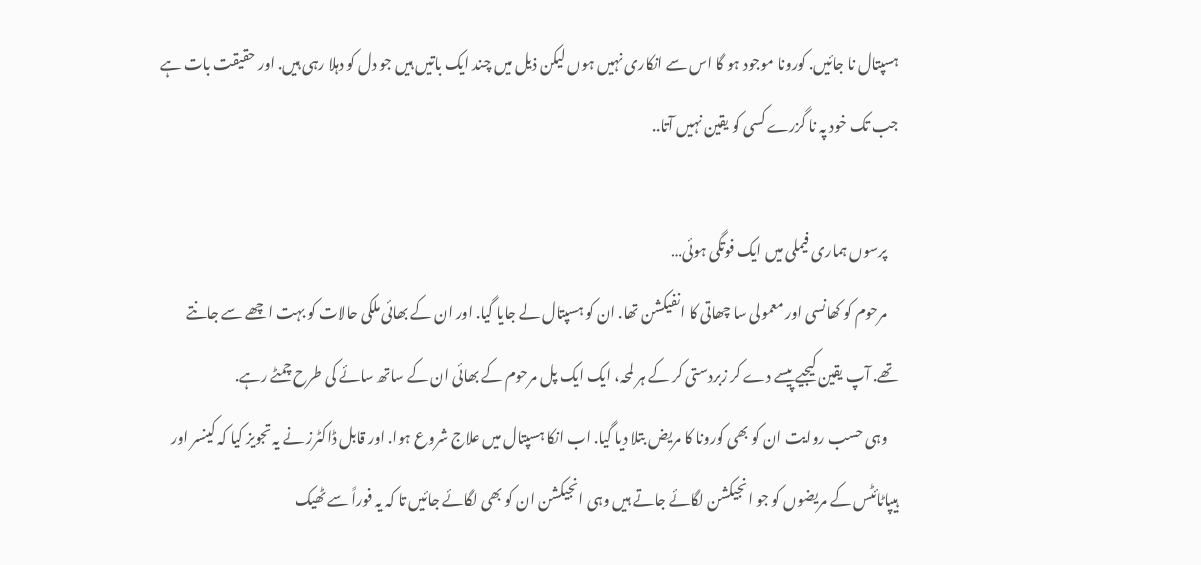ہسپتال نا جائیں. کورونا موجود ہو گا اس سے انکاری نہیں ہوں لیکن ذیل میں چند ایک باتیں ہیں جو دل کو دہلا رہی ہیں. اور حقیقت بات ہے جب تک خود پہ نا گزرے کسی کو یقین نہیں آتا..

    پرسوں ہماری فیملی میں ایک فوتگی ہوئی…
    مرحوم کو کھانسی اور معمولی سا چھاتی کا انفیکشن تھا. ان کو ہسپتال لے جایا گیا. اور ان کے بھائی ملکی حالات کو بہت اچھے سے جانتے تھے. آپ یقین کیجیے پیسے دے کر زبردستی کر کے ہر لمحہ، ایک ایک پل مرحوم کے بھائی ان کے ساتھ سائے کی طرح چمٹے رہے.
    وہی حسب روایت ان کو بھی کورونا کا مریض بتلا دیا گیا. اب انکا ہسپتال میں علاج شروع ہوا. اور قابل ڈاکٹرز نے یہ تجویز کیا کہ کینسر اور ہیپاٹائٹس کے مریضوں کو جو انجیکشن لگائے جاتے ہیں وہی انجیکشن ان کو بھی لگائے جائیں تا کہ یہ فوراً سے ٹھیک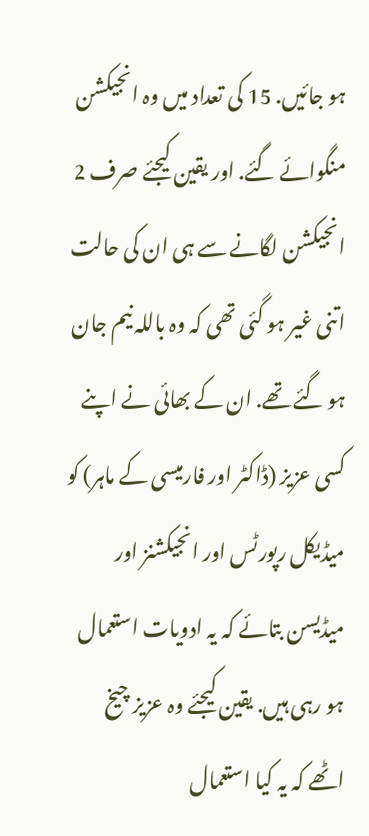ہو جائیں. 15 کی تعداد میں وہ انجیکشن منگوائے گئے. اور یقین کیجئے صرف 2 انجیکشن لگانے سے ہی ان کی حالت اتنی غیر ہو گئی تھی کہ وہ باللہ نیم جان ہو گئے تھے. ان کے بھائی نے اپنے کسی عزیز (ڈاکٹر اور فارمیسی کے ماہر) کو میڈیکل رپورٹس اور انجیکشنز اور میڈیسن بتائے کہ یہ ادویات استعمال ہو رہی ہیں. یقین کیجئے وہ عزیز چیخ اٹھے کہ یہ کیا استعمال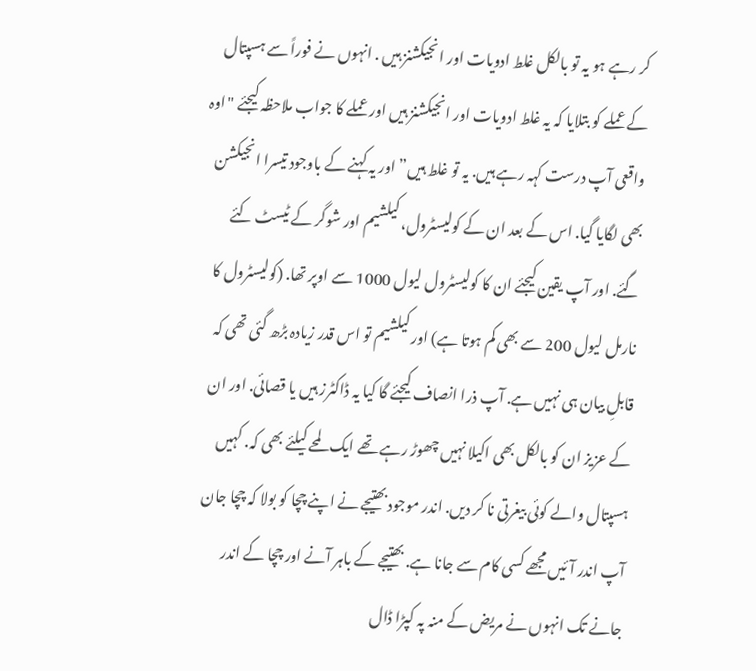کر رہے ہو یہ تو بالکل غلط ادویات اور انجیکشنز ہیں . انہوں نے فوراً سے ہسپتال کے عملے کو بتلایا کہ یہ غلط ادویات اور انجیکشنز ہیں اور عملے کا جواب ملاحظہ کیجئے "اوہ واقعی آپ درست کہہ رہے ہیں. یہ تو غلط ہیں” اور یہ کہنے کے باوجود تیسرا انجیکشن بھی لگایا گیا. اس کے بعد ان کے کولیسٹرول، کیلشیم اور شوگر کے ٹیسٹ کئے گئے. اور آپ یقین کیجئے ان کا کولیسٹرول لیول 1000 سے اوپر تھا. (کولیسٹرول کا نارمل لیول 200 سے بھی کم ہوتا ہے) اور کیلشیم تو اس قدر زیادہ بڑھ گئی تھی کہ قابلِ بیان ہی نہیں ہے. آپ ذرا انصاف کیجئے گا کیا یہ ڈاکٹرز ہیں یا قصائی. اور ان کے عزیز ان کو بالکل بھی اکیلا نہیں چھوڑ رہے تھے ایک لمحے کیلئے بھی کہ. کہیں ہسپتال والے کوئی بیغرتی نا کر دیں. اندر موجود بھتیجے نے اپنے چچا کو بولا کہ چچا جان آپ اندر آئیں مجھے کسی کام سے جانا ہے. بھتیجے کے باہر آنے اور چچا کے اندر جانے تک انہوں نے مریض کے منہ پہ کپڑا ڈال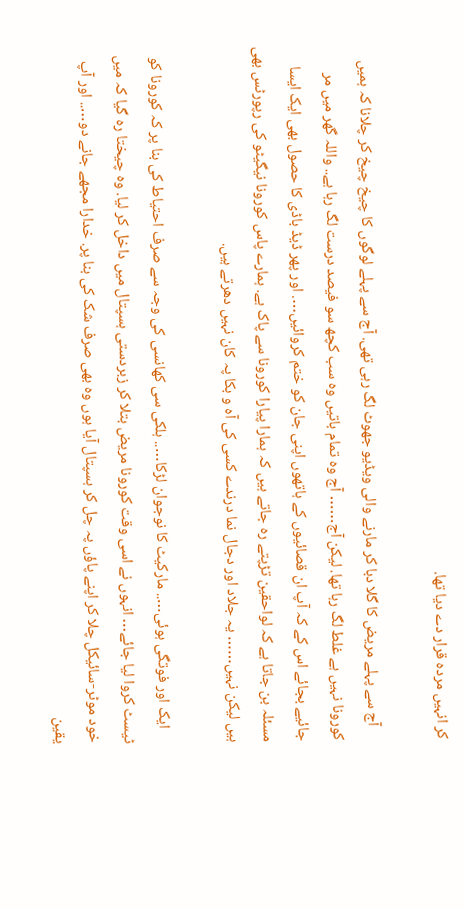کر انہیں مردہ قرار دے دیا تھا.

    آج سے پہلے مریض کا گلا دبا کر مارنے والی ویڈیو جھوٹ لگ رہی تھی. آج سے پہلے لوگوں کا چیخ چیخ کر چلانا کہ ہمیں کورونا نہیں ہے غلط لگ رہا تھا. لیکن آج…… آج وہ تمام باتیں وہ سب کچھ سو فیصد درست لگ رہا ہے.. واللہ گھر میں مر جائیے بجائے اس کے کہ آپ ان قصائیوں کے ہاتھوں اپنی جان کو ختم کروائیں…. اور پھر ڈیڈ باڈی کا حصول بھی ایک ایسا مسئلہ بن جاتا ہے کہ لواحقین تڑپتے رہ جاتے ہیں کہ ہمارا پیارا کورونا سے پاک ہے. ہمارے پاس کورونا نیگیٹو کی رپورٹس بھی ہیں لیکن نہیں…… یہ جلاد اور دجال نما درندے کسی کی آہ و بکا پہ کان نہیں دھرتے ہیں.

    ایک اور فوتگی ہوئی….. مارکیٹ کا نوجوان لڑکا….. ہلکی سی کھانسی کی وجہ سے صرف احتیاط کی بنا پر کہ کورونا کو ٹیسٹ کروا لیا جائے… انہوں نے اسی وقت کورونا مریض بتلا کر زبردستی ہسپتال میں داخل کر لیا. وہ چیختا رہ گیا کہ میں خود موٹر-سائیکل چلا کر اپنے پاؤں پہ چل کر ہسپتال آیا ہوں وہ بھی صرف شک کی بنا پر. خدارا مجھے جانے دو….. اور آپ یقین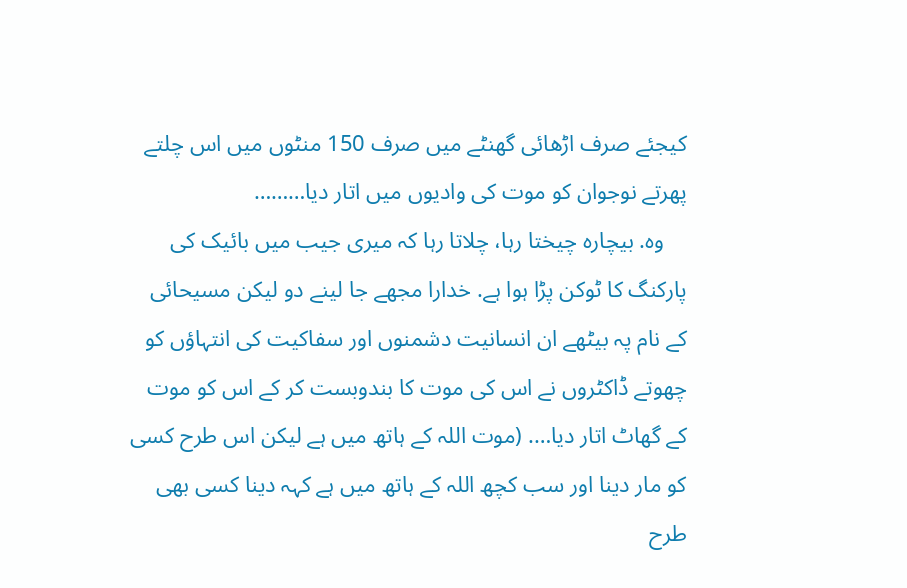کیجئے صرف اڑھائی گھنٹے میں صرف 150 منٹوں میں اس چلتے پھرتے نوجوان کو موت کی وادیوں میں اتار دیا………
    وہ. بیچارہ چیختا رہا، چلاتا رہا کہ میری جیب میں بائیک کی پارکنگ کا ٹوکن پڑا ہوا ہے. خدارا مجھے جا لینے دو لیکن مسیحائی کے نام پہ بیٹھے ان انسانیت دشمنوں اور سفاکیت کی انتہاؤں کو چھوتے ڈاکٹروں نے اس کی موت کا بندوبست کر کے اس کو موت کے گھاٹ اتار دیا…. (موت اللہ کے ہاتھ میں ہے لیکن اس طرح کسی کو مار دینا اور سب کچھ اللہ کے ہاتھ میں ہے کہہ دینا کسی بھی طرح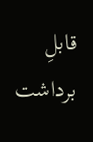قابلِ برداشت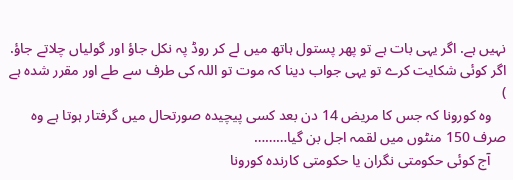نہیں ہے. اگر یہی بات ہے تو پھر پستول ہاتھ میں لے کر روڈ پہ نکل جاؤ اور گولیاں چلاتے جاؤ. اگر کوئی شکایت کرے تو یہی جواب دینا کہ موت تو اللہ کی طرف سے طے اور مقرر شدہ ہے )
    وہ کورونا کہ جس کا مریض 14 دن بعد کسی پیچیدہ صورتحال میں گرفتار ہوتا ہے وہ صرف 150 منٹوں میں لقمہ اجل بن گیا………
    آج کوئی حکومتی نگران یا حکومتی کارندہ کورونا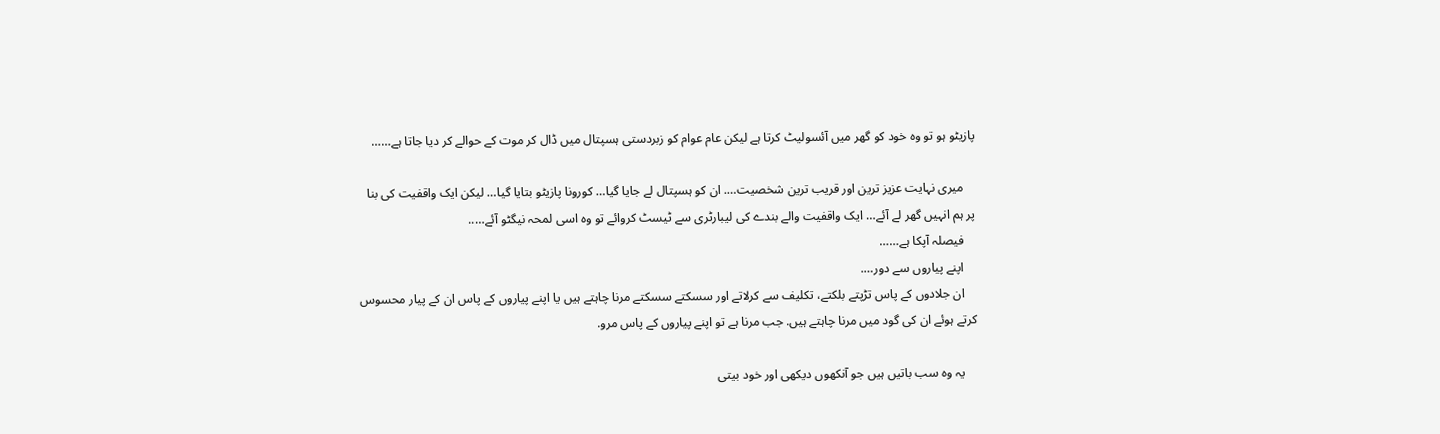پازیٹو ہو تو وہ خود کو گھر میں آئسولیٹ کرتا ہے لیکن عام عوام کو زبردستی ہسپتال میں ڈال کر موت کے حوالے کر دیا جاتا ہے……

    میری نہایت عزیز ترین اور قریب ترین شخصیت…. ان کو ہسپتال لے جایا گیا… کورونا پازیٹو بتایا گیا… لیکن ایک واقفیت کی بنا پر ہم انہیں گھر لے آئے… ایک واقفیت والے بندے کی لیبارٹری سے ٹیسٹ کروائے تو وہ اسی لمحہ نیگٹو آئے…..
    فیصلہ آپکا ہے……
    اپنے پیاروں سے دور….
    ان جلادوں کے پاس تڑپتے بلکتے، تکلیف سے کرلاتے اور سسکتے سسکتے مرنا چاہتے ہیں یا اپنے پیاروں کے پاس ان کے پیار محسوس کرتے ہوئے ان کی گود میں مرنا چاہتے ہیں. جب مرنا ہے تو اپنے پیاروں کے پاس مرو.

    یہ وہ سب باتیں ہیں جو آنکھوں دیکھی اور خود بیتی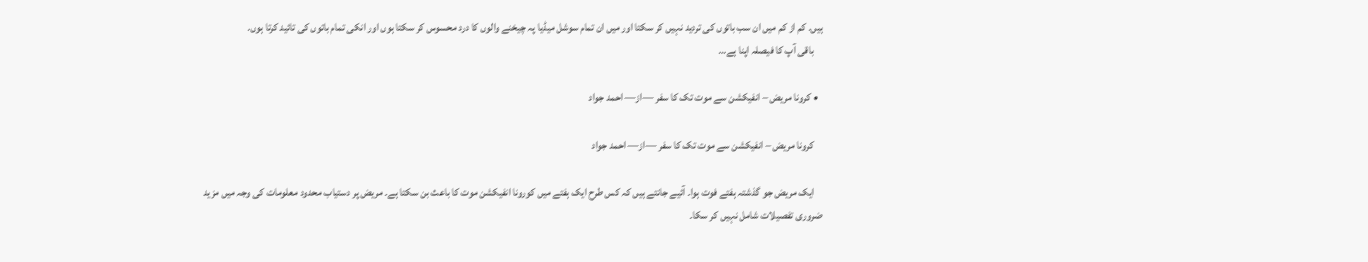ہیں. کم از کم میں ان سب باتوں کی تردید نہیں کر سکتا اور میں ان تمام سوشل میڈیا پہ چیخنے والوں کا درد محسوس کر سکتا ہوں اور انکی تمام باتوں کی تائید کرتا ہوں.
    باقی آپ کا فیصلہ اپنا ہے…

  • کرونا مریض – انفیکشن سے موت تک کا سفر —از— احمد جواد

    کرونا مریض – انفیکشن سے موت تک کا سفر —از— احمد جواد

    ایک مریض جو گذشتہ ہفتے فوت ہوا۔ آئیے جانتے ہیں کہ کس طرح ایک ہفتے میں کورونا انفیکشن موت کا باعث بن سکتا ہے۔ مریض پر دستیاب محدود معلومات کی وجہ میں مزید ضروری تفصیلات شامل نہیں کر سکا۔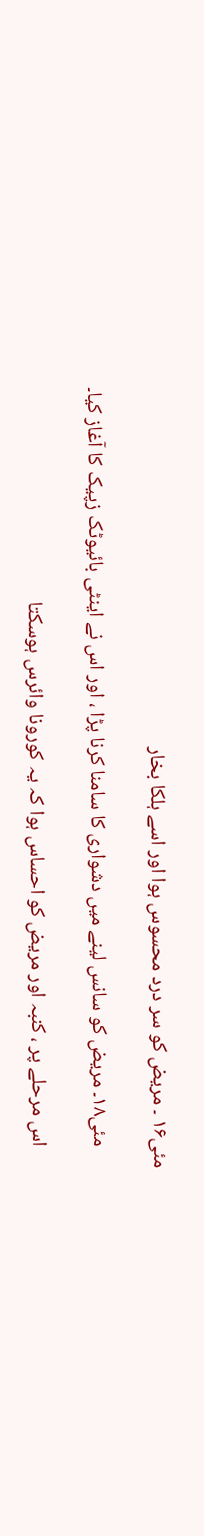مئی۱۶ ۔ مریض کو سر درد محسوس ہوا اور اسے ہلکا بخار

     مئی۱۸۔ مریض کو سانس لینے میں دشواری کا سامنا کرنا پڑا ، اور اس نے اینٹی بائیوٹک زپیک کا آغاز کیا۔

     اس مرحلے پر ، کنبہ اور مریض کو احساس ہوا کہ یہ کورونا وائرس ہوسکتا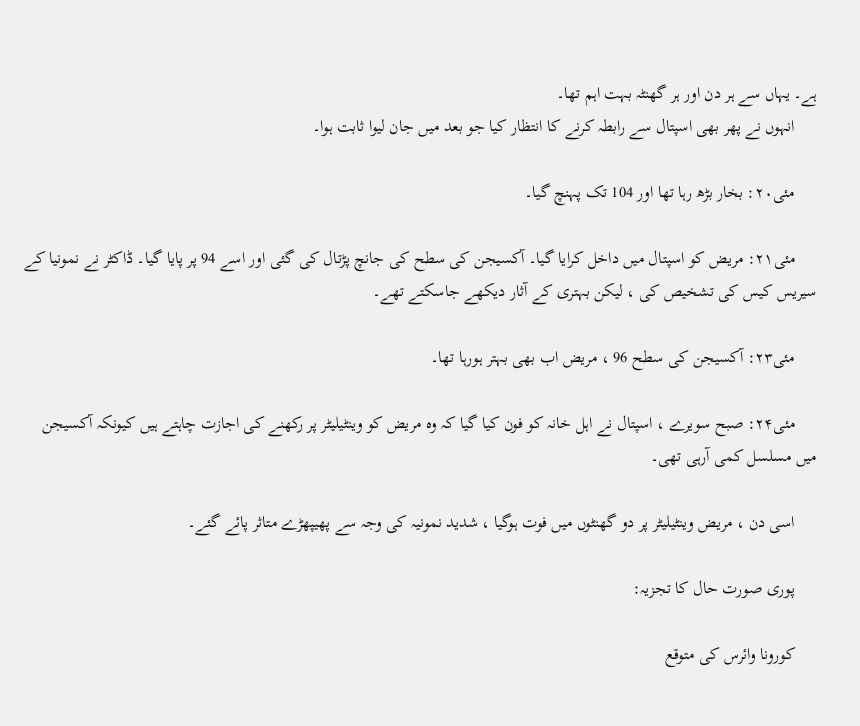ہے۔ یہاں سے ہر دن اور ہر گھنٹہ بہت اہم تھا۔
     انہوں نے پھر بھی اسپتال سے رابطہ کرنے کا انتظار کیا جو بعد میں جان لیوا ثابت ہوا۔

     مئی۲۰: بخار بڑھ رہا تھا اور 104 تک پہنچ گیا۔

     مئی۲۱: مریض کو اسپتال میں داخل کرایا گیا۔ آکسیجن کی سطح کی جانچ پڑتال کی گئی اور اسے 94 پر پایا گیا۔ ڈاکٹر نے نمونیا کے سیریس کیس کی تشخیص کی ، لیکن بہتری کے آثار دیکھے جاسکتے تھے۔

     مئی۲۳: آکسیجن کی سطح 96 ، مریض اب بھی بہتر ہورہا تھا۔

     مئی۲۴: صبح سویرے ، اسپتال نے اہل خانہ کو فون کیا گیا کہ وہ مریض کو وینٹیلیٹر پر رکھنے کی اجازت چاہتے ہیں کیونکہ آکسیجن میں مسلسل کمی آرہی تھی۔

     اسی دن ، مریض وینٹیلیٹر پر دو گھنٹوں میں فوت ہوگیا ، شدید نمونیہ کی وجہ سے پھیپھڑے متاثر پائے گئے۔

     پوری صورت حال کا تجزیہ:

     کورونا وائرس کی متوقع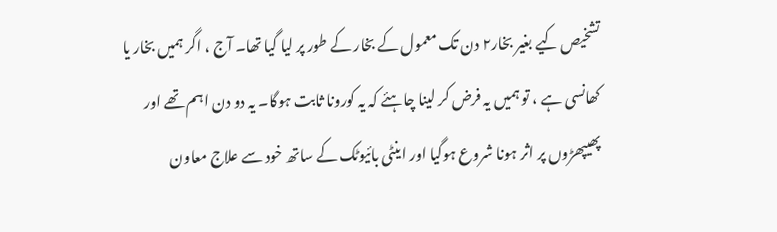تشخیص کیے بغیر بخار۲ دن تک معمول کے بخار کے طور پر لیا گیا تھا۔ آج ، اگر ہمیں بخار یا کھانسی ہے ، تو ہمیں یہ فرض کر لینا چاہئے کہ یہ کورونا ثابت ہوگا۔ یہ دو دن اہم تھے اور پھیپھڑوں پر اثر ہونا شروع ہوگیا اور اینٹی بائیوٹک کے ساتھ خود سے علاج معاون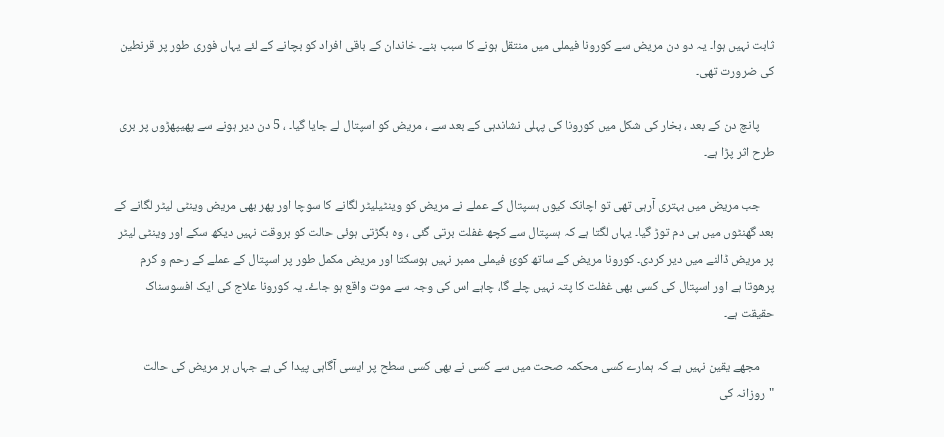ثابت نہیں ہوا۔ یہ دو دن مریض سے کورونا فیملی میں منتقل ہونے کا سبب بنے۔ خاندان کے باقی افراد کو بچانے کے لئے یہاں فوری طور پر قرنطین کی ضرورت تھی۔

     پانچ دن کے بعد ، بخار کی شکل میں کورونا کی پہلی نشاندہی کے بعد سے ، مریض کو اسپتال لے جایا گیا۔ ، 5 دن دیر ہونے سے پھیپھڑوں پر بری طرح اثر پڑا ہے۔

     جب مریض میں بہتری آرہی تھی تو اچانک کیوں ہسپتال کے عملے نے مریض کو وینٹیلیٹر لگانے کا سوچا اور پھر بھی مریض وینٹی لیٹر لگانے کے بعد گھنٹوں میں ہی دم توڑ گیا۔ یہاں لگتا ہے کہ ہسپتال سے کچھ غفلت برتی گئی ، وہ بگڑتی ہوئی حالت کو بروقت نہیں دیکھ سکے اور وینٹی لیٹر پر مریض ڈالنے میں دیر کردی۔ کورونا مریض کے ساتھ کوئ فیملی ممبر نہیں ہوسکتا اور مریض مکمل طور پر اسپتال کے عملے کے رحم و کرم پرھوتا ہے اور اسپتال کی کسی بھی غفلت کا پتہ نہیں چلے گا، چاہے اس کی وجہ سے موت واقع ہو جاۓ۔ یہ کورونا علاج کی ایک افسوسناک حقیقت ہے۔

     مجھے یقین نہیں ہے کہ ہمارے کسی محکمہ صحت میں سے کسی نے بھی کسی سطح پر ایسی آگاہی پیدا کی ہے جہاں ہر مریض کی حالت "روزانہ کی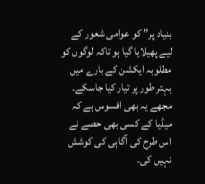بنیاد پر” کو عوامی شعور کے لیے پھیلایا گیا ہو تاکہ لوگوں کو مطلوبہ ایکشن کے بارے میں بہتر طور پر تیار کیا جاسکے۔ مجھے یہ بھی افسوس ہے کہ میڈیا کے کسی بھی حصے نے اس طرح کی آگاہی کی کوشش نہیں کی۔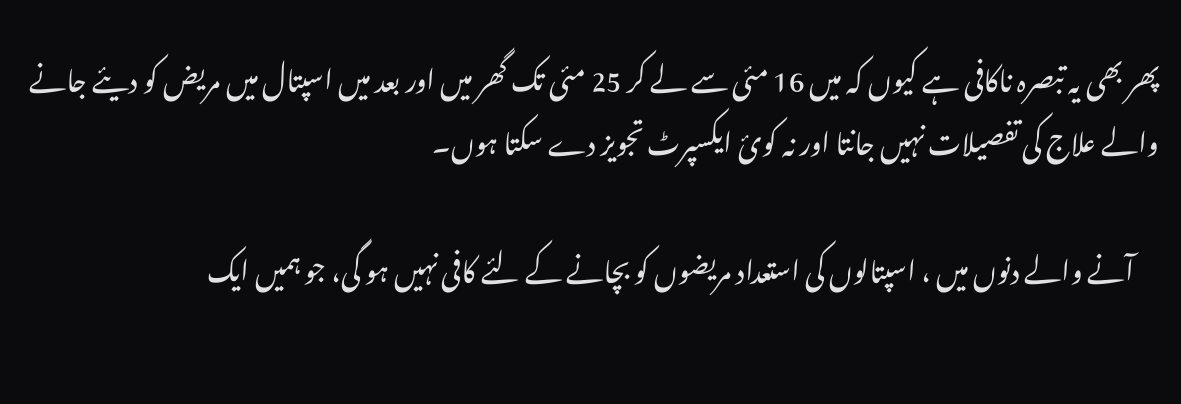پھر بھی یہ تبصرہ ناکافی ہے کیوں کہ میں 16 مئی سے لے کر 25 مئی تک گھر میں اور بعد میں اسپتال میں مریض کو دیئے جانے والے علاج کی تفصیلات نہیں جانتا اور نہ کوئ ایکسپرٹ تجویز دے سکتا ہوں۔

     آنے والے دنوں میں ، اسپتالوں کی استعداد مریضوں کو بچانے کے لئے کافی نہیں ہو گی، جو ہمیں ایک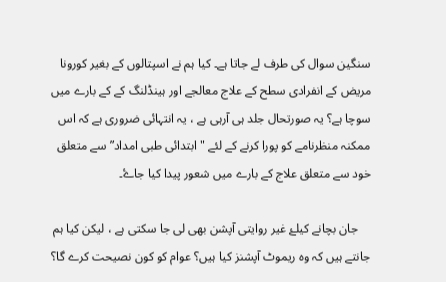سنگین سوال کی طرف لے جاتا ہے۔ کیا ہم نے اسپتالوں کے بغیر کورونا مریض کے انفرادی سطح کے علاج معالجے اور ہینڈلنگ کے کے بارے میں سوچا ہے؟ یہ صورتحال جلد ہی آرہی ہے ، یہ انتہائی ضروری ہے کہ اس ممکنہ منظرنامے کو پورا کرنے کے لئے "ابتدائی طبی امداد” سے متعلق خود سے متعلق علاج کے بارے میں شعور پیدا کیا جاۓ۔

    جان بچانے کیلۓ غیر روایتی آپشن بھی لی جا سکتی ہے ، لیکن کیا ہم جانتے ہیں کہ وہ ریموٹ آپشنز کیا ہیں؟ عوام کو کون نصیحت کرے گا؟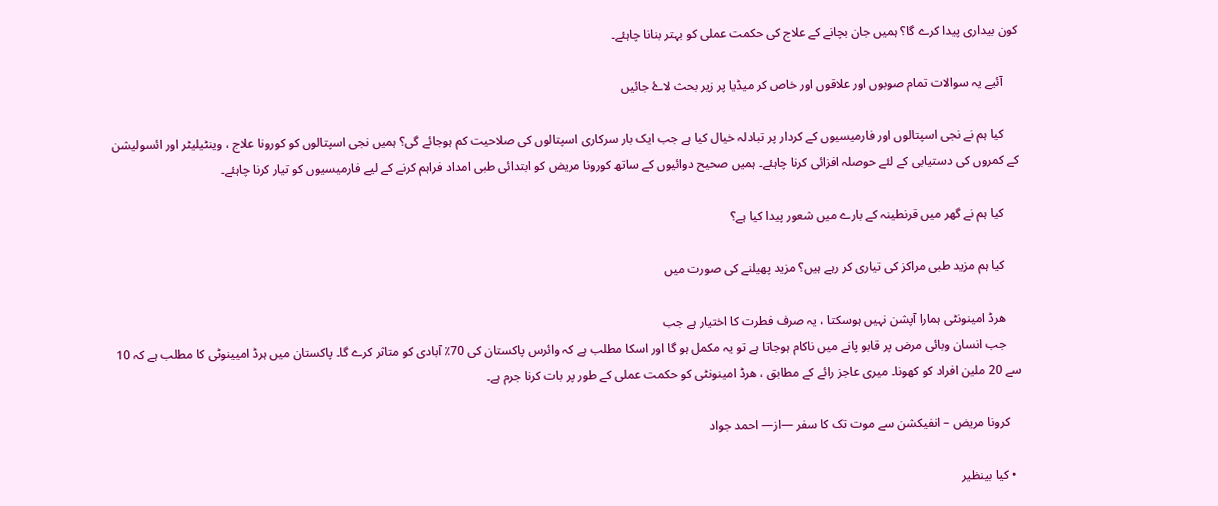کون بیداری پیدا کرے گا؟ ہمیں جان بچانے کے علاج کی حکمت عملی کو بہتر بنانا چاہئے۔

     آئیے یہ سوالات تمام صوبوں اور علاقوں اور خاص کر میڈیا پر زیر بحث لاۓ جائیں

     کیا ہم نے نجی اسپتالوں اور فارمیسیوں کے کردار پر تبادلہ خیال کیا ہے جب ایک بار سرکاری اسپتالوں کی صلاحیت کم ہوجائے گی؟ ہمیں نجی اسپتالوں کو کورونا علاج ، وینٹیلیٹر اور ائسولیشن کے کمروں کی دستیابی کے لئے حوصلہ افزائی کرنا چاہئے۔ ہمیں صحیح دوائیوں کے ساتھ کورونا مریض کو ابتدائی طبی امداد فراہم کرنے کے لیے فارمیسیوں کو تیار کرنا چاہئے۔

     کیا ہم نے گھر میں قرنطینہ کے بارے میں شعور پیدا کیا ہے؟

     کیا ہم مزید طبی مراکز کی تیاری کر رہے ہیں؟ مزید پھیلنے کی صورت میں

     ھرڈ امینونٹی ہمارا آپشن نہیں ہوسکتا ، یہ صرف فطرت کا اختیار ہے جب
     جب انسان وبائی مرض پر قابو پانے میں ناکام ہوجاتا ہے تو یہ مکمل ہو گا اور اسکا مطلب ہے کہ وائرس پاکستان کی 70٪ آبادی کو متاثر کرے گا۔ پاکستان میں ہرڈ امیینوٹی کا مطلب ہے کہ 10 سے 20 ملین افراد کو کھونا۔ میری عاجز رائے کے مطابق ، ھرڈ امینونٹی کو حکمت عملی کے طور پر بات کرنا جرم ہے۔

    کرونا مریض – انفیکشن سے موت تک کا سفر —از— احمد جواد

  • کیا بینظیر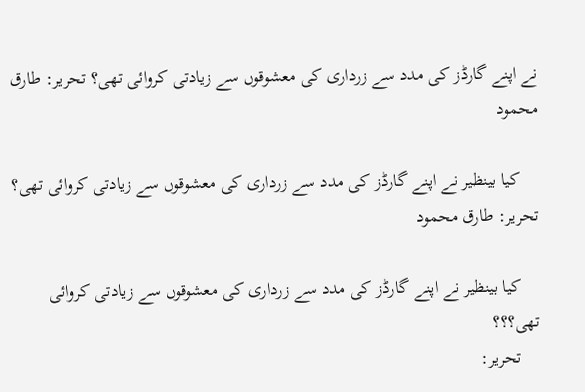نے اپنے گارڈز کی مدد سے زرداری کی معشوقوں سے زیادتی کروائی تھی؟ تحریر: طارق  محمود

    کیا بینظیر نے اپنے گارڈز کی مدد سے زرداری کی معشوقوں سے زیادتی کروائی تھی؟ تحریر: طارق محمود

    کیا بینظیر نے اپنے گارڈز کی مدد سے زرداری کی معشوقوں سے زیادتی کروائی تھی؟؟؟
    تحریر: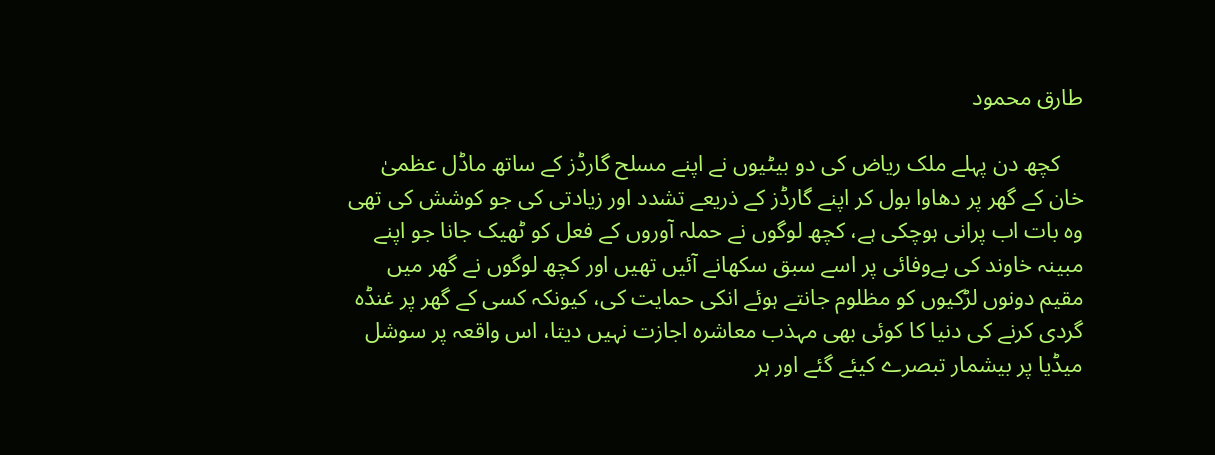طارق محمود

    کچھ دن پہلے ملک ریاض کی دو بیٹیوں نے اپنے مسلح گارڈز کے ساتھ ماڈل عظمیٰ خان کے گھر پر دھاوا بول کر اپنے گارڈز کے ذریعے تشدد اور زیادتی کی جو کوشش کی تھی وہ بات اب پرانی ہوچکی ہے، کچھ لوگوں نے حملہ آوروں کے فعل کو ٹھیک جانا جو اپنے مبینہ خاوند کی بےوفائی پر اسے سبق سکھانے آئیں تھیں اور کچھ لوگوں نے گھر میں مقیم دونوں لڑکیوں کو مظلوم جانتے ہوئے انکی حمایت کی، کیونکہ کسی کے گھر پر غنڈہ گردی کرنے کی دنیا کا کوئی بھی مہذب معاشرہ اجازت نہیں دیتا، اس واقعہ پر سوشل میڈیا پر بیشمار تبصرے کیئے گئے اور ہر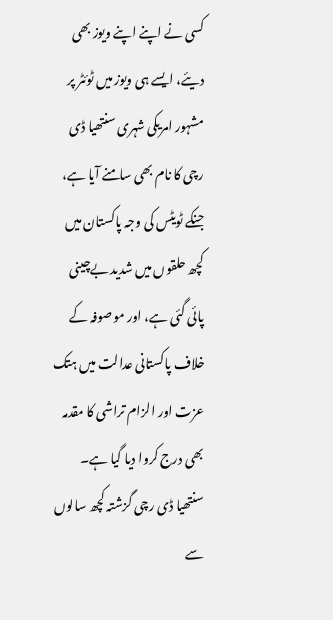کسی نے اپنے اپنے ویوز بھی دیئے، ایسے ہی ویوز میں ٹوئٹر پر مشہور امریکی شہری سنتھیا ڈی رچی کا نام بھی سامنے آیا ہے، جنکے ٹویٹس کی وجہ پاکستان میں کچھ حلقوں میں شدید بےچینی پائی گئی ہے، اور موصوفہ کے خلاف پاکستانی عدالت میں ہتک عزت اور الزام تراشی کا مقدمہ بھی درج کروا دیا گیا ہے۔ سنتھیا ڈی رچی گزشتہ کچھ سالوں سے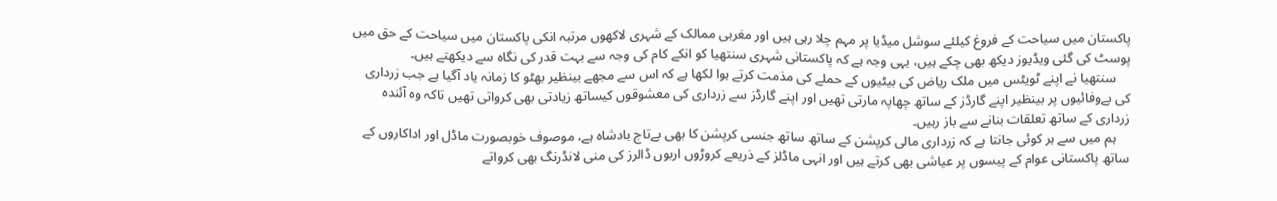پاکستان میں سیاحت کے فروغ کیلئے سوشل میڈیا پر مہم چلا رہی ہیں اور مغربی ممالک کے شہری لاکھوں مرتبہ انکی پاکستان میں سیاحت کے حق میں پوسٹ کی گئی ویڈیوز دیکھ بھی چکے ہیں، یہی وجہ ہے کہ پاکستانی شہری سنتھیا کو انکے کام کی وجہ سے بہت قدر کی نگاہ سے دیکھتے ہیں۔
    سنتھیا نے اپنے ٹویٹس میں ملک ریاض کی بیٹیوں کے حملے کی مذمت کرتے ہوا لکھا ہے کہ اس سے مجھے بینظیر بھٹو کا زمانہ یاد آگیا ہے جب زرداری کی بےوفائیوں پر بینظیر اپنے گارڈز کے ساتھ چھاپہ مارتی تھیں اور اپنے گارڈز سے زرداری کی معشوقوں کیساتھ زیادتی بھی کرواتی تھیں تاکہ وہ آئندہ زرداری کے ساتھ تعلقات بنانے سے باز رہیں۔
    ہم میں سے ہر کوئی جانتا ہے کہ زرداری مالی کرپشن کے ساتھ ساتھ جنسی کرپشن کا بھی بےتاج بادشاہ ہے، موصوف خوبصورت ماڈل اور اداکاروں کے ساتھ پاکستانی عوام کے پیسوں پر عیاشی بھی کرتے ہیں اور انہی ماڈلز کے ذریعے کروڑوں اربوں ڈالرز کی منی لانڈرنگ بھی کرواتے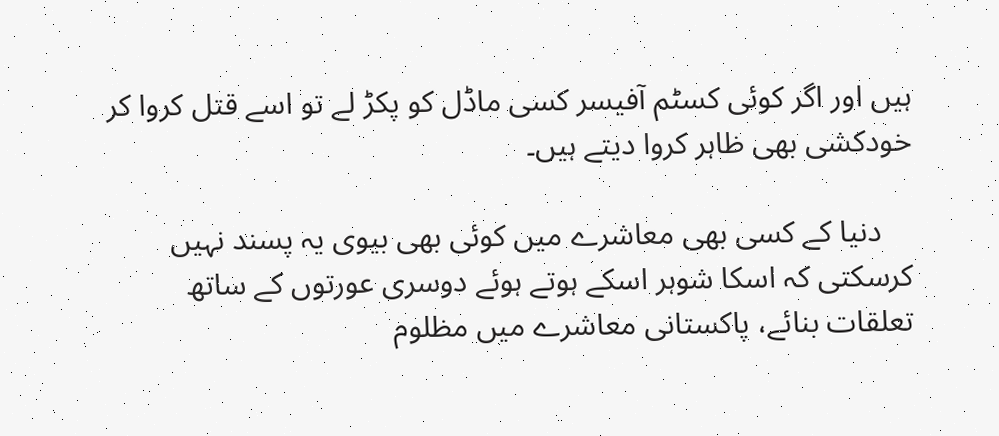ہیں اور اگر کوئی کسٹم آفیسر کسی ماڈل کو پکڑ لے تو اسے قتل کروا کر خودکشی بھی ظاہر کروا دیتے ہیں۔

    دنیا کے کسی بھی معاشرے میں کوئی بھی بیوی یہ پسند نہیں کرسکتی کہ اسکا شوہر اسکے ہوتے ہوئے دوسری عورتوں کے ساتھ تعلقات بنائے، پاکستانی معاشرے میں مظلوم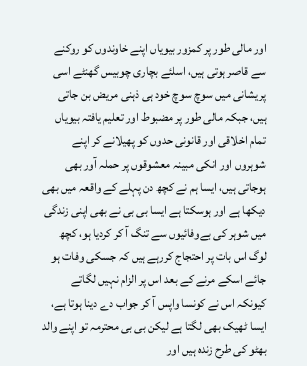اور مالی طور پر کمزور بیویاں اپنے خاوندوں کو روکنے سے قاصر ہوتی ہیں، اسلئے بچاری چوبیس گھنٹے اسی پریشانی میں سوچ سوچ خود ہی ذہنی مریض بن جاتی ہیں، جبکہ مالی طور پر مضبوط اور تعلیم یافتہ بیویاں تمام اخلاقی اور قانونی حدوں کو پھیلانے کر اپنے شوہروں اور انکی مبینہ معشوقوں پر حملہ آور بھی ہوجاتی ہیں، ایسا ہم نے کچھ دن پہلے کے واقعہ میں بھی دیکھا ہے اور ہوسکتا ہے ایسا بی بی نے بھی اپنی زندگی میں شوہر کی بےوفائیوں سے تنگ آ کر کردیا ہو، کچھ لوگ اس بات پر احتجاج کررہے ہیں کہ جسکی وفات ہو جائے اسکے مرنے کے بعد اس پر الزام نہیں لگاتے کیونکہ اس نے کونسا واپس آ کر جواب دے دینا ہوتا ہے، ایسا ٹھیک بھی لگتا ہے لیکن بی بی محترمہ تو اپنے والد بھٹو کی طرح زندہ ہیں اور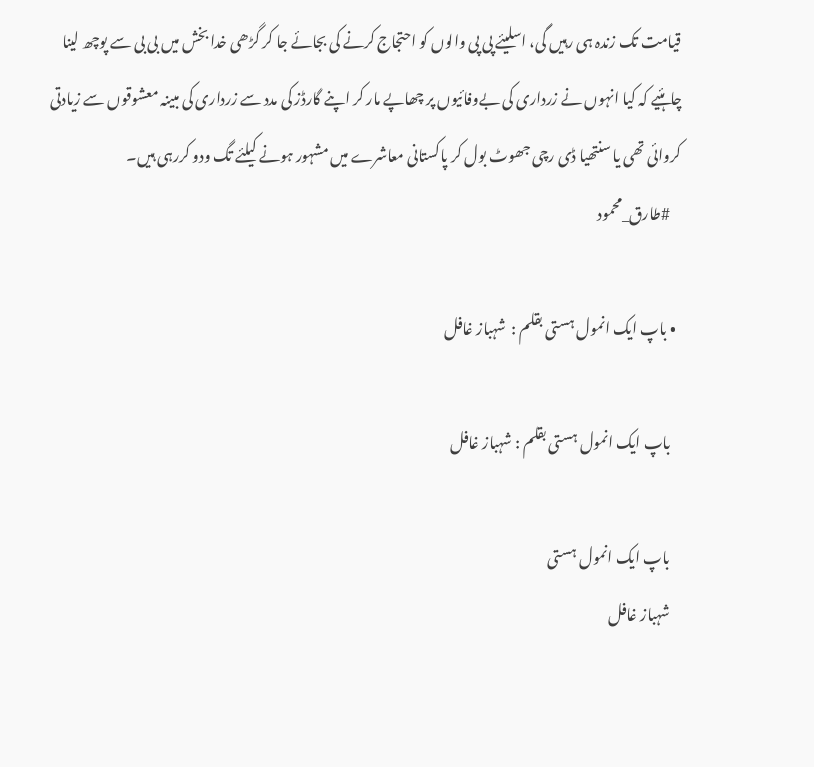قیامت تک زندہ ہی رہیں گی، اسلیئے پی پی والوں کو احتجاج کرنے کی بجائے جا کر گڑھی خدا بخش میں بی بی سے پوچھ لینا چاہئیے کہ کیا انہوں نے زرداری کی بےوفائیوں پر چھاپے مار کر اپنے گارڈز کی مدد سے زرداری کی مبینہ معشوقوں سے زیادتی کروائی تھی یا سنتھیا ڈی رچی جھوٹ بول کر پاکستانی معاشرے میں مشہور ہونے کیلئے تگ ودو کررہی ہیں۔
    #طارق_محمود

  • باپ ایک انمول ہستی بقلم :  شہباز غافل

    باپ ایک انمول ہستی بقلم : شہباز غافل

    باپ ایک انمول ہستی
    شہباز غافل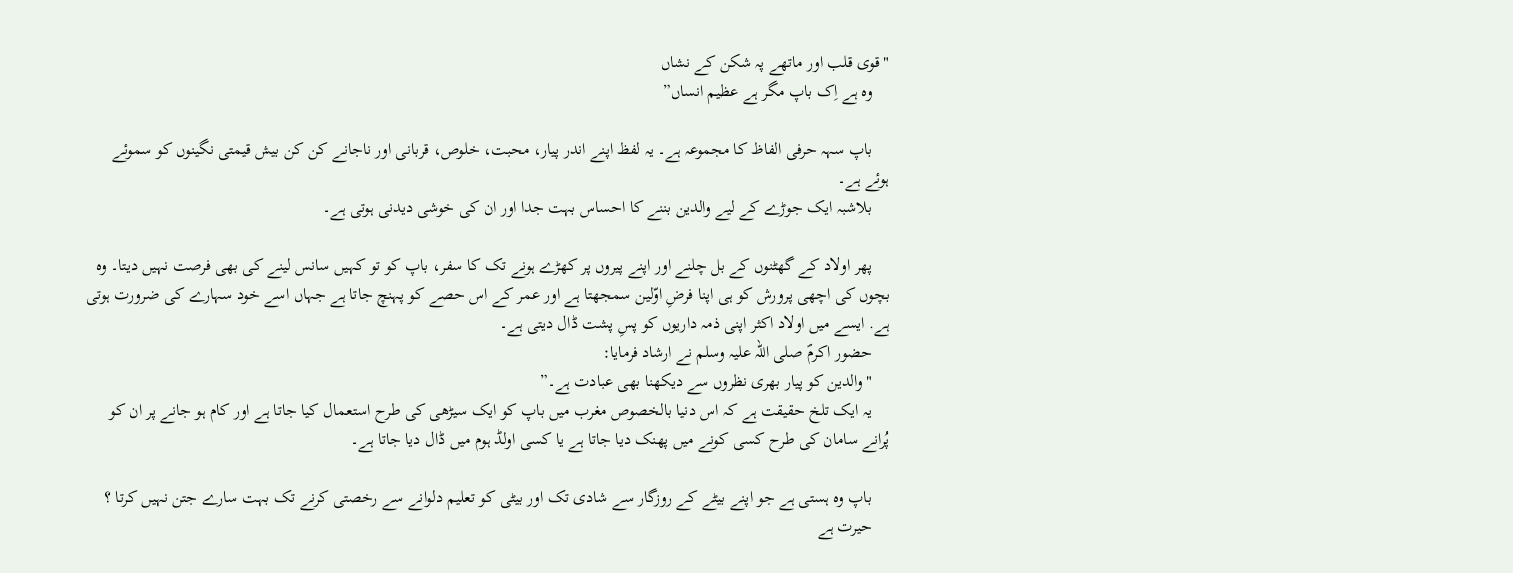"قوی قلب اور ماتھے پہ شکن کے نشاں
    وہ ہے اِک باپ مگر ہے عظیم انساں”

    باپ سہہ حرفی الفاظ کا مجموعہ ہے۔ یہ لفظ اپنے اندر پیار، محبت، خلوص، قربانی اور ناجانے کن کن بیش قیمتی نگینوں کو سموئے ہوئے ہے۔
    بلاشبہ ایک جوڑے کے لیے والدین بننے کا احساس بہت جدا اور ان کی خوشی دیدنی ہوتی ہے۔

    پھر اولاد کے گھٹنوں کے بل چلنے اور اپنے پیروں پر کھڑے ہونے تک کا سفر، باپ کو تو کہیں سانس لینے کی بھی فرصت نہیں دیتا۔ وہ بچوں کی اچھی پرورش کو ہی اپنا فرضِ اوّلین سمجھتا ہے اور عمر کے اس حصے کو پہنچ جاتا ہے جہاں اسے خود سہارے کی ضرورت ہوتی ہے. ایسے میں اولاد اکثر اپنی ذمہ داریوں کو پسِ پشت ڈال دیتی ہے۔
    حضور اکرمؐ صلی اللہ علیہ وسلم نے ارشاد فرمایا:
    "والدین کو پیار بھری نظروں سے دیکھنا بھی عبادت ہے۔”
    یہ ایک تلخ حقیقت ہے کہ اس دنیا بالخصوص مغرب میں باپ کو ایک سیڑھی کی طرح استعمال کیا جاتا ہے اور کام ہو جانے پر ان کو پُرانے سامان کی طرح کسی کونے میں پھنک دیا جاتا ہے یا کسی اولڈ ہوم میں ڈال دیا جاتا ہے۔

    باپ وہ ہستی ہے جو اپنے بیٹے کے روزگار سے شادی تک اور بیٹی کو تعلیم دلوانے سے رخصتی کرنے تک بہت سارے جتن نہیں کرتا ؟
    حیرت ہے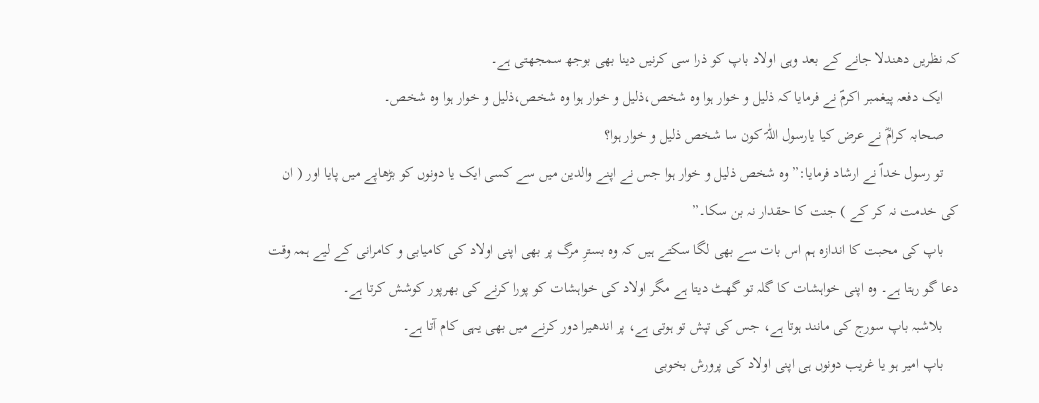کہ نظریں دھندلا جانے کے بعد وہی اولاد باپ کو ذرا سی کرنیں دینا بھی بوجھ سمجھتی ہے۔
    ایک دفعہ پیغمبر اکرمؐ نے فرمایا کہ ذلیل و خوار ہوا وہ شخص،ذلیل و خوار ہوا وہ شخص،ذلیل و خوار ہوا وہ شخص۔
    صحابہ کرامؓ نے عرض کیا یارسول اللّٰہؐ کون سا شخص ذلیل و خوار ہوا؟
    تو رسول خداؐ نے ارشاد فرمایا:”وہ شخص ذلیل و خوار ہوا جس نے اپنے والدین میں سے کسی ایک یا دونوں کو بڑھاپے میں پایا اور ( ان کی خدمت نہ کر کے ) جنت کا حقدار نہ بن سکا۔”
    باپ کی محبت کا اندازہ ہم اس بات سے بھی لگا سکتے ہیں کہ وہ بسترِ مرگ پر بھی اپنی اولاد کی کامیابی و کامرانی کے لیے ہمہ وقت دعا گو رہتا ہے۔ وہ اپنی خواہشات کا گلہ تو گھٹ دیتا ہے مگر اولاد کی خواہشات کو پورا کرنے کی بھرپور کوشش کرتا ہے۔
    بلاشبہ باپ سورج کی مانند ہوتا ہے، جس کی تپش تو ہوتی ہے، پر اندھیرا دور کرنے میں بھی یہی کام آتا ہے۔
    باپ امیر ہو یا غریب دونوں ہی اپنی اولاد کی پرورش بخوبی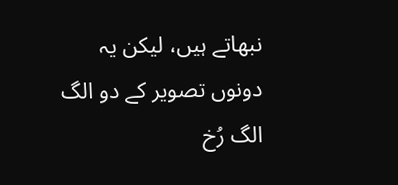نبھاتے ہیں، لیکن یہ دونوں تصویر کے دو الگ الگ رُخ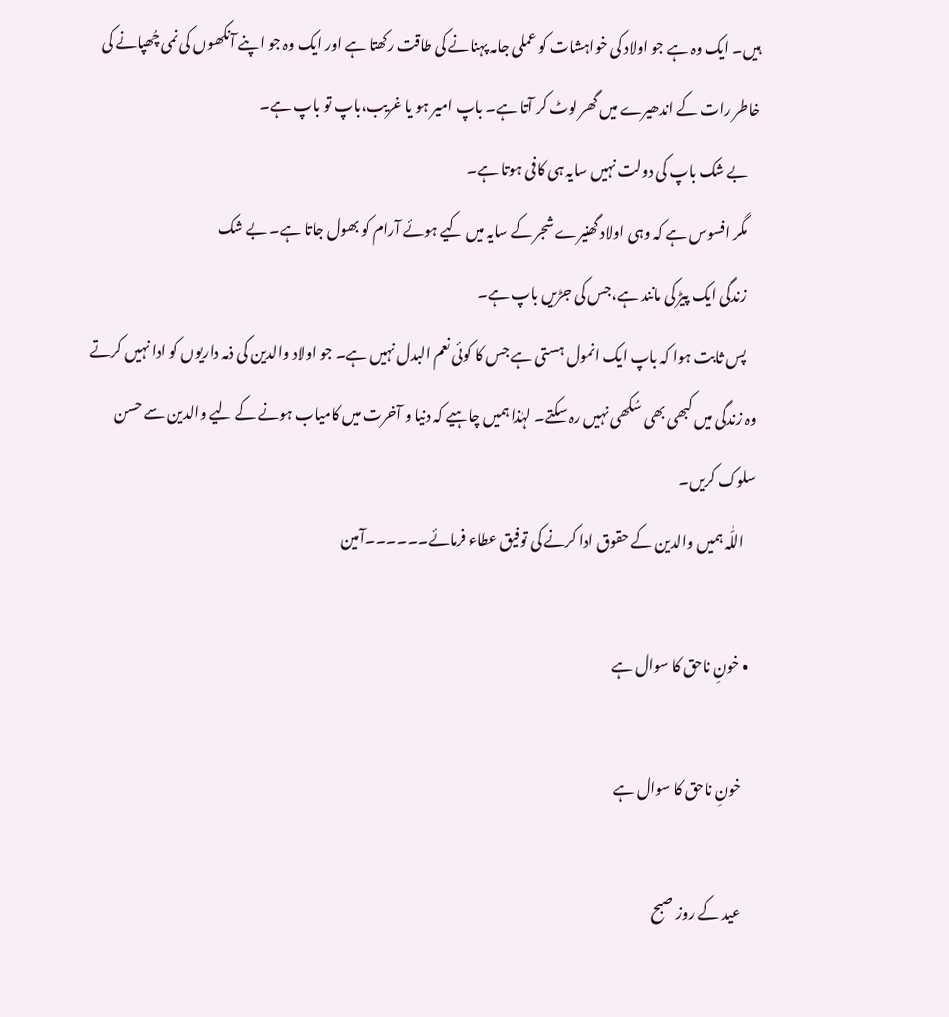ہیں۔ ایک وہ ہے جو اولاد کی خواہشات کو عملی جامہ پہنانے کی طاقت رکھتا ہے اور ایک وہ جو اپنے آنکھوں کی نمی چُھپانے کی خاطر رات کے اندھیرے میں گھر لوٹ کر آتا ہے۔ باپ امیر ہو یا غریب،باپ تو باپ ہے۔
    بے شک باپ کی دولت نہیں سایہ ہی کافی ہوتا ہے۔
    مگر افسوس ہے کہ وہی اولاد گھنیرے شجر کے سایہ میں کیے ہوئے آرام کو بھول جاتا ہے۔ بے شک
    زندگی ایک پیڑ کی مانند ہے،جس کی جڑیں باپ ہے۔
    پس ثابت ہوا کہ باپ ایک انمول ہستی ہے جس کا کوئی نعم البدل نہیں ہے۔ جو اولاد والدین کی ذمہ داریوں کو ادا نہیں کرتے وہ زندگی میں کبھی بھی سُکھی نہیں رہ سکتے۔ لہٰذا ہمیں چاہیے کہ دنیا و آخرت میں کامیاب ہونے کے لیے والدین سے حسن سلوک کریں۔
    اللّٰہ ہمیں والدین کے حقوق ادا کرنے کی توفیق عطاء فرمائے۔۔۔۔۔۔آمین

  • خونِ ناحق کا سوال ہے

    خونِ ناحق کا سوال ہے

    عید کے روز صبح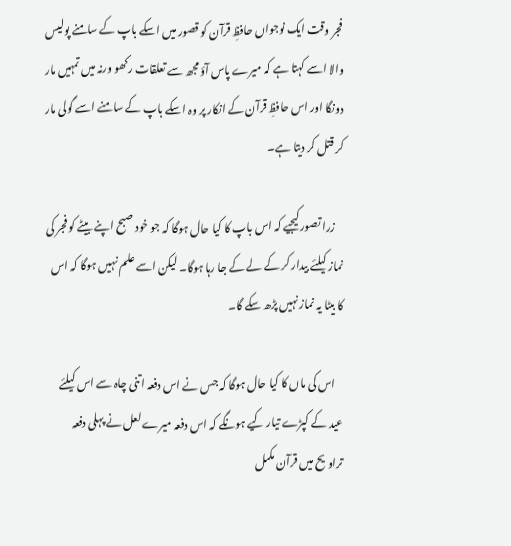فجر وقت ایک نوجواں حافظِ قرآن کو قصور میں اسکے باپ کے سامنے پولیس والا اسے کہتا ہے کہ میرے پاس آؤ مجھ سے تعلقات رکھو ورنہ میں تمہیں مار دونگا اور اس حافظِ قرآن کے انکار پر وہ اسکے باپ کے سامنے اسے گولی مار کر قتل کر دیتا ہے۔

    زرا تصور کیجیے کہ اس باپ کا کیا حال ہوگا کہ جو خود صبح اپنے بیٹے کو فجر کی نماز کیلئے بیدار کر کے لے کے جا رہا ہوگا۔ لیکن اسے علم نہیں ہوگا کہ اس کا بیٹا یہ نماز نہیں پڑھ سکے گا۔

    اس کی ماں کا کیا حال ہوگا کہ جس نے اس دفعہ اتنی چاہ سے اس کیلئے عید کے کپڑے تیار کیے ہونگے کہ اس دفعہ میرے لعل نے پہلی دفعہ تراویح میں قرآن مکمل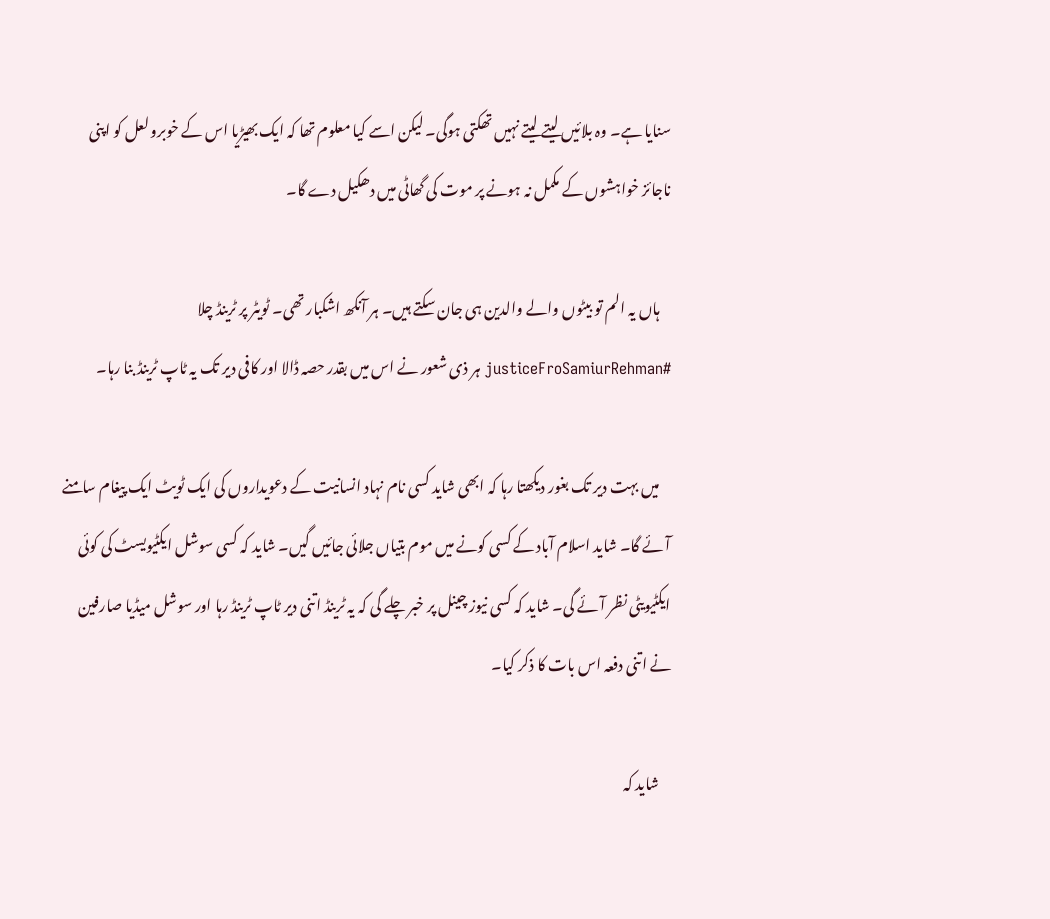سنایا ہے۔ وہ بلائیں لیتے لیتے نہیں تھکتی ہوگی۔ لیکن اسے کیا معلوم تھا کہ ایک بھیڑیا اس کے خوبرو لعل کو اپنی ناجائز خواہشوں کے مکمل نہ ہونے پر موت کی گھاٹی میں دھکیل دے گا۔

    ہاں یہ الم تو بیٹوں والے والدین ہی جان سکتے ہیں۔ ہر آنکھ اشکبار تھی۔ ٹویٹر پر ٹرینڈ چلا #justiceFroSamiurRehman ہر ذی شعور نے اس میں بقدر حصہ ڈالا اور کافی دیر تک یہ ٹاپ ٹرینڈ بنا رہا۔

    میں بہت دیر تک بغور دیکھتا رہا کہ ابھی شاید کسی نام نہاد انسانیت کے دعویداروں کی ایک ٹویٹ ایک پیغام سامنے آئے گا۔ شاید اسلام آباد کے کسی کونے میں موم بتیاں جلائی جائیں گیں۔ شاید کہ کسی سوشل ایکٹیویسٹ کی کوئی ایکٹیویٹی نظر آئے گی۔ شاید کہ کسی نیوز چینل پر خبر چلے گی کہ یہ ٹرینڈ اتنی دیر ٹاپ ٹرینڈ رہا اور سوشل میڈیا صارفین نے اتنی دفعہ اس بات کا ذکر کیا۔

    شاید کہ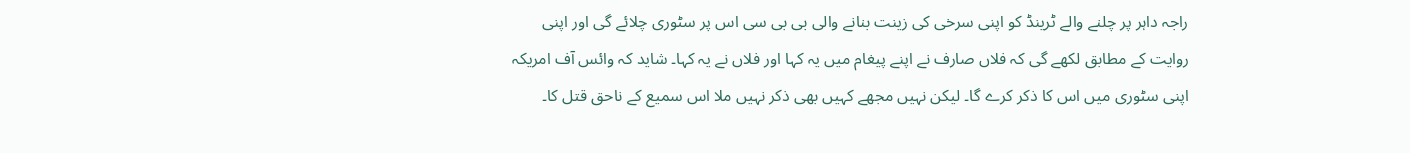راجہ داہر پر چلنے والے ٹرینڈ کو اپنی سرخی کی زینت بنانے والی بی بی سی اس پر سٹوری چلائے گی اور اپنی روایت کے مطابق لکھے گی کہ فلاں صارف نے اپنے پیغام میں یہ کہا اور فلاں نے یہ کہا۔ شاید کہ وائس آف امریکہ اپنی سٹوری میں اس کا ذکر کرے گا۔ لیکن نہیں مجھے کہیں بھی ذکر نہیں ملا اس سمیع کے ناحق قتل کا۔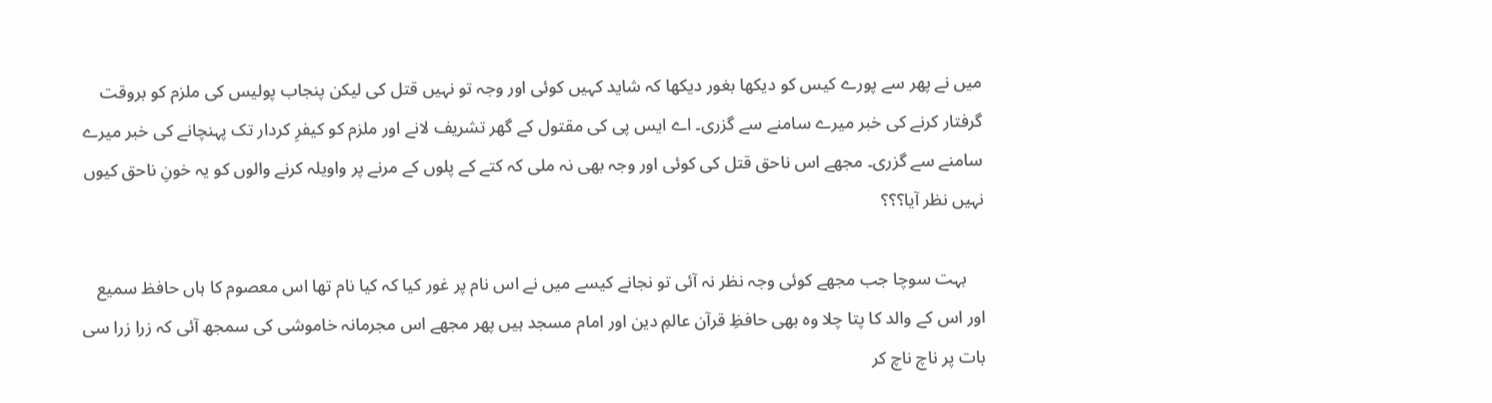میں نے پھر سے پورے کیس کو دیکھا بغور دیکھا کہ شاید کہیں کوئی اور وجہ تو نہیں قتل کی لیکن پنجاب پولیس کی ملزم کو بروقت گرفتار کرنے کی خبر میرے سامنے سے گزری۔ اے ایس پی کی مقتول کے گھر تشریف لانے اور ملزم کو کیفرِ کردار تک پہنچانے کی خبر میرے سامنے سے گزری۔ مجھے اس ناحق قتل کی کوئی اور وجہ بھی نہ ملی کہ کتے کے پلوں کے مرنے پر واویلہ کرنے والوں کو یہ خونِ ناحق کیوں نہیں نظر آیا؟؟؟

    بہت سوچا جب مجھے کوئی وجہ نظر نہ آئی تو نجانے کیسے میں نے اس نام پر غور کیا کہ کیا نام تھا اس معصوم کا ہاں حافظ سمیع اور اس کے والد کا پتا چلا وہ بھی حافظِ قرآن عالمِ دین اور امام مسجد ہیں پھر مجھے اس مجرمانہ خاموشی کی سمجھ آئی کہ زرا زرا سی بات پر ناچ ناچ کر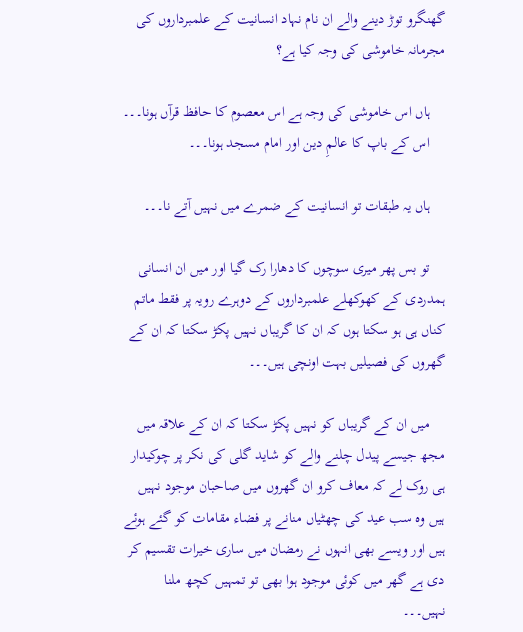گھنگرو توڑ دینے والے ان نام نہاد انسانیت کے علمبرداروں کی مجرمانہ خاموشی کی وجہ کیا ہے؟

    ہاں اس خاموشی کی وجہ ہے اس معصوم کا حافظ قرآں ہونا۔۔۔
    اس کے باپ کا عالمِ دین اور امام مسجد ہونا۔۔۔

    ہاں یہ طبقات تو انسانیت کے ضمرے میں نہیں آتے نا۔۔۔

    تو بس پھر میری سوچوں کا دھارا رک گیا اور میں ان انسانی ہمدردی کے کھوکھلے علمبرداروں کے دوہرے رویہ پر فقط ماتم کناں ہی ہو سکتا ہوں کہ ان کا گریباں نہیں پکڑ سکتا کہ ان کے گھروں کی فصیلیں بہت اونچی ہیں۔۔۔

    میں ان کے گریباں کو نہیں پکڑ سکتا کہ ان کے علاقہ میں مجھ جیسے پیدل چلنے والے کو شاید گلی کی نکر پر چوکیدار ہی روک لے کہ معاف کرو ان گھروں میں صاحبان موجود نہیں ہیں وہ سب عید کی چھٹیاں منانے پر فضاء مقامات کو گئے ہوئے ہیں اور ویسے بھی انہوں نے رمضان میں ساری خیرات تقسیم کر دی ہے گھر میں کوئی موجود ہوا بھی تو تمہیں کچھ ملنا نہیں۔۔۔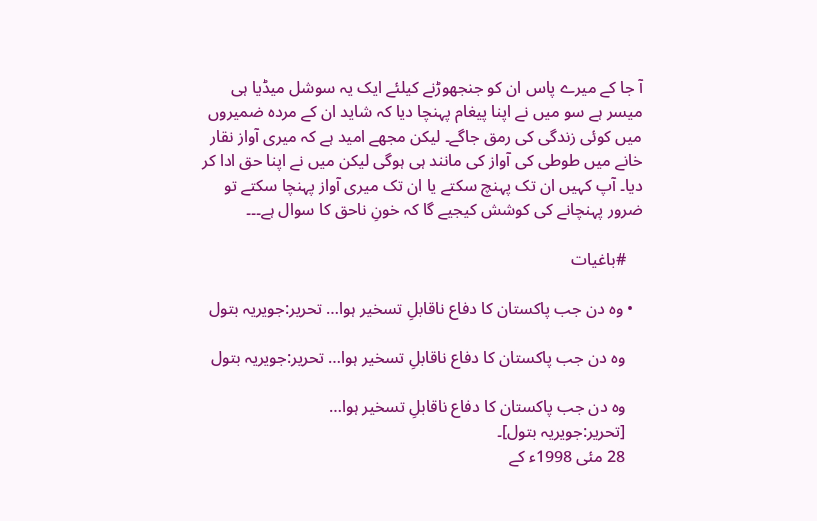آ جا کے میرے پاس ان کو جنجھوڑنے کیلئے ایک یہ سوشل میڈیا ہی میسر ہے سو میں نے اپنا پیغام پہنچا دیا کہ شاید ان کے مردہ ضمیروں میں کوئی زندگی کی رمق جاگے۔ لیکن مجھے امید ہے کہ میری آواز نقار خانے میں طوطی کی آواز کی مانند ہی ہوگی لیکن میں نے اپنا حق ادا کر دیا۔ آپ کہیں ان تک پہنچ سکتے یا ان تک میری آواز پہنچا سکتے تو ضرور پہنچانے کی کوشش کیجیے گا کہ خونِ ناحق کا سوال ہے۔۔۔

    #باغیات

  • وہ دن جب پاکستان کا دفاع ناقابلِ تسخیر ہوا… تحریر:جویریہ بتول

    وہ دن جب پاکستان کا دفاع ناقابلِ تسخیر ہوا… تحریر:جویریہ بتول

    وہ دن جب پاکستان کا دفاع ناقابلِ تسخیر ہوا…
    [تحریر:جویریہ بتول]۔
    28 مئی 1998ء کے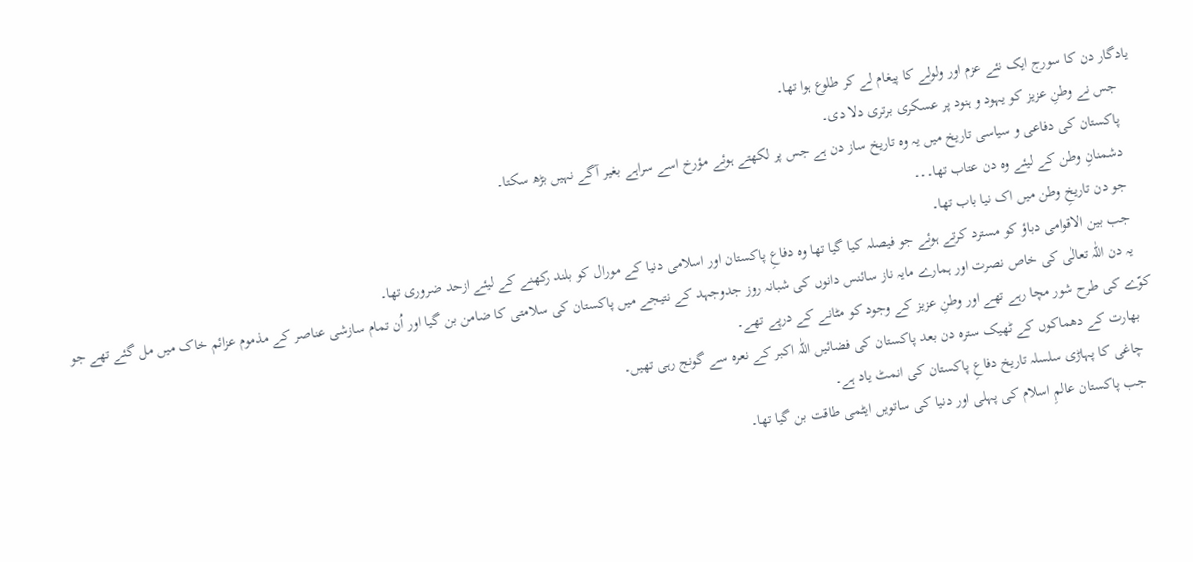یادگار دن کا سورج ایک نئے عزم اور ولولے کا پیغام لے کر طلوع ہوا تھا۔
    جس نے وطنِ عزیز کو یہود و ہنود پر عسکری برتری دلا دی۔
    پاکستان کی دفاعی و سیاسی تاریخ میں یہ وہ تاریخ ساز دن ہے جس پر لکھتے ہوئے مؤرخ اسے سراہے بغیر آگے نہیں بڑھ سکتا۔
    دشمنانِ وطن کے لیئے وہ دن عتاب تھا۔۔۔
    جو دن تاریخِ وطن میں اک نیا باب تھا۔
    جب بین الاقوامی دباؤ کو مسترد کرتے ہوئے جو فیصلہ کیا گیا تھا وہ دفاعِ پاکستان اور اسلامی دنیا کے مورال کو بلند رکھنے کے لیئے ازحد ضروری تھا۔
    یہ دن اللّٰہ تعالٰی کی خاص نصرت اور ہمارے مایہ ناز سائنس دانوں کی شبانہ روز جدوجہد کے نتیجے میں پاکستان کی سلامتی کا ضامن بن گیا اور اُن تمام سازشی عناصر کے مذموم عزائم خاک میں مل گئے تھے جو کوّے کی طرح شور مچا رہے تھے اور وطنِ عزیز کے وجود کو مٹانے کے درپے تھے۔
    بھارت کے دھماکوں کے ٹھیک سترہ دن بعد پاکستان کی فضائیں اللّٰہ اکبر کے نعرہ سے گونج رہی تھیں۔
    چاغی کا پہاڑی سلسلہ تاریخ دفاعِ پاکستان کی انمٹ یاد ہے۔
    جب پاکستان عالمِ اسلام کی پہلی اور دنیا کی ساتویں ایٹمی طاقت بن گیا تھا۔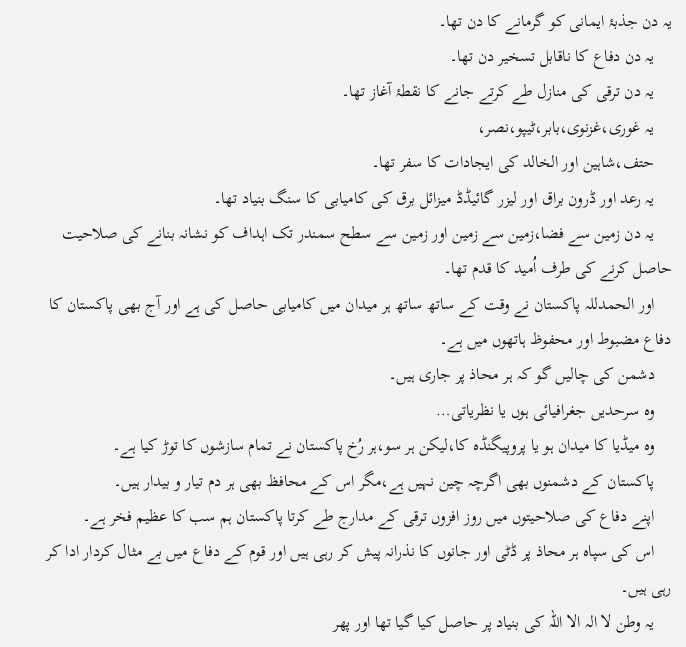یہ دن جذبۂ ایمانی کو گرمانے کا دن تھا۔
    یہ دن دفاع کا ناقابل تسخیر دن تھا۔
    یہ دن ترقی کی منازل طے کرتے جانے کا نقطۂ آغاز تھا۔
    یہ غوری،غزنوی،بابر،ٹیپو،نصر،
    حتف،شاہین اور الخالد کی ایجادات کا سفر تھا۔
    یہ رعد اور ڈرون براق اور لیزر گائیڈڈ میزائل برق کی کامیابی کا سنگ بنیاد تھا۔
    یہ دن زمین سے فضا،زمین سے زمین اور زمین سے سطح سمندر تک اہداف کو نشانہ بنانے کی صلاحیت حاصل کرنے کی طرف اُمید کا قدم تھا۔
    اور الحمدللہ پاکستان نے وقت کے ساتھ ساتھ ہر میدان میں کامیابی حاصل کی ہے اور آج بھی پاکستان کا دفاع مضبوط اور محفوظ ہاتھوں میں ہے۔
    دشمن کی چالیں گو کہ ہر محاذ پر جاری ہیں۔
    وہ سرحدیں جغرافیائی ہوں یا نظریاتی…
    وہ میڈیا کا میدان ہو یا پروپیگنڈہ کا،لیکن ہر سو،ہر رُخ پاکستان نے تمام سازشوں کا توڑ کیا ہے۔
    پاکستان کے دشمنوں بھی اگرچہ چین نہیں ہے،مگر اس کے محافظ بھی ہر دم تیار و بیدار ہیں۔
    اپنے دفاع کی صلاحیتوں میں روز افزوں ترقی کے مدارج طے کرتا پاکستان ہم سب کا عظیم فخر ہے۔
    اس کی سپاہ ہر محاذ پر ڈٹی اور جانوں کا نذرانہ پیش کر رہی ہیں اور قوم کے دفاع میں بے مثال کردار ادا کر رہی ہیں۔
    یہ وطن لا الہ الا اللہ کی بنیاد پر حاصل کیا گیا تھا اور پھر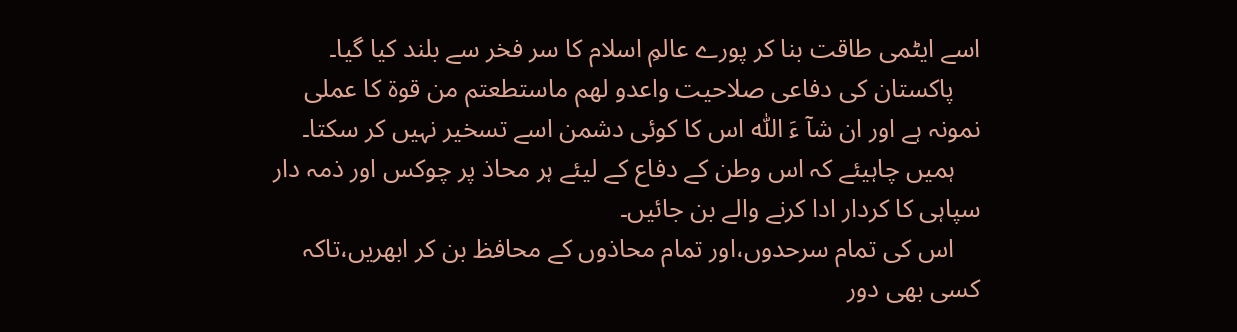اسے ایٹمی طاقت بنا کر پورے عالمِ اسلام کا سر فخر سے بلند کیا گیا۔
    پاکستان کی دفاعی صلاحیت واعدو لھم ماستطعتم من قوۃ کا عملی نمونہ ہے اور ان شآ ءَ اللّٰہ اس کا کوئی دشمن اسے تسخیر نہیں کر سکتا۔
    ہمیں چاہیئے کہ اس وطن کے دفاع کے لیئے ہر محاذ پر چوکس اور ذمہ دار سپاہی کا کردار ادا کرنے والے بن جائیں۔
    اس کی تمام سرحدوں،اور تمام محاذوں کے محافظ بن کر ابھریں،تاکہ کسی بھی دور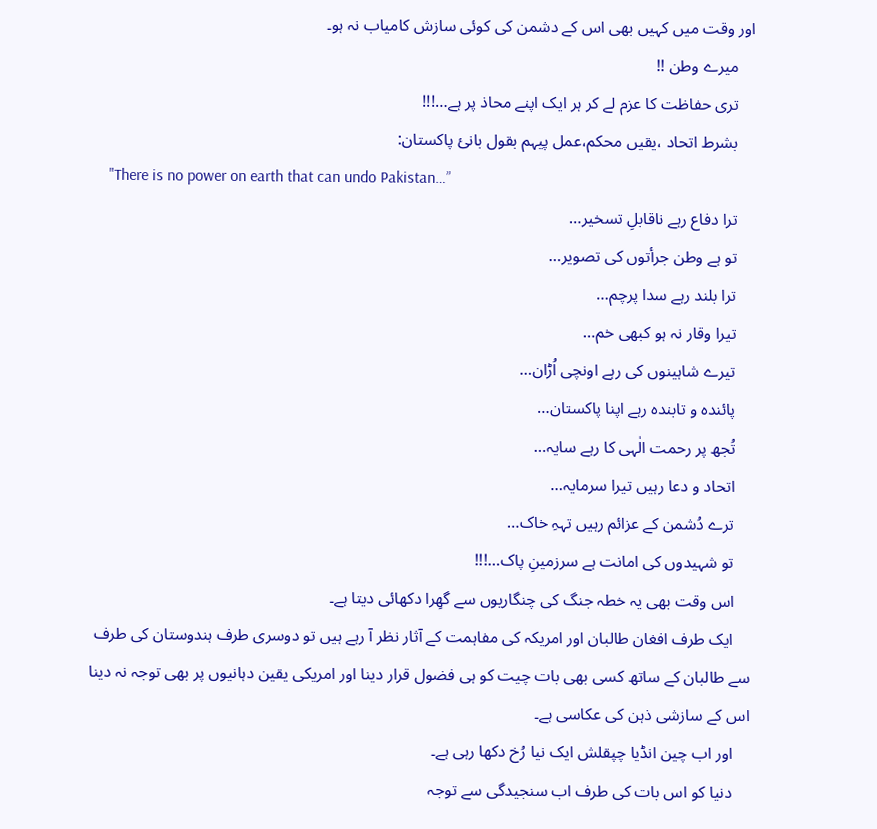اور وقت میں کہیں بھی اس کے دشمن کی کوئی سازش کامیاب نہ ہو۔
    میرے وطن !!
    تری حفاظت کا عزم لے کر ہر ایک اپنے محاذ پر ہے…!!!
    بشرط اتحاد ،یقیں محکم،عمل پیہم بقول بانئ پاکستان:
    "There is no power on earth that can undo Pakistan…”
    ترا دفاع رہے ناقابلِ تسخیر…
    تو ہے وطن جرأتوں کی تصویر…
    ترا بلند رہے سدا پرچم…
    تیرا وقار نہ ہو کبھی خم…
    تیرے شاہینوں کی رہے اونچی اُڑان…
    پائندہ و تابندہ رہے اپنا پاکستان…
    تُجھ پر رحمت الٰہی کا رہے سایہ…
    اتحاد و دعا رہیں تیرا سرمایہ…
    ترے دُشمن کے عزائم رہیں تہہِ خاک…
    تو شہیدوں کی امانت ہے سرزمینِ پاک…!!!
    اس وقت بھی یہ خطہ جنگ کی چنگاریوں سے گھِرا دکھائی دیتا ہے۔
    ایک طرف افغان طالبان اور امریکہ کی مفاہمت کے آثار نظر آ رہے ہیں تو دوسری طرف ہندوستان کی طرف سے طالبان کے ساتھ کسی بھی بات چیت کو ہی فضول قرار دینا اور امریکی یقین دہانیوں پر بھی توجہ نہ دینا اس کے سازشی ذہن کی عکاسی ہے۔
    اور اب چین انڈیا چپقلش ایک نیا رُخ دکھا رہی ہے۔
    دنیا کو اس بات کی طرف اب سنجیدگی سے توجہ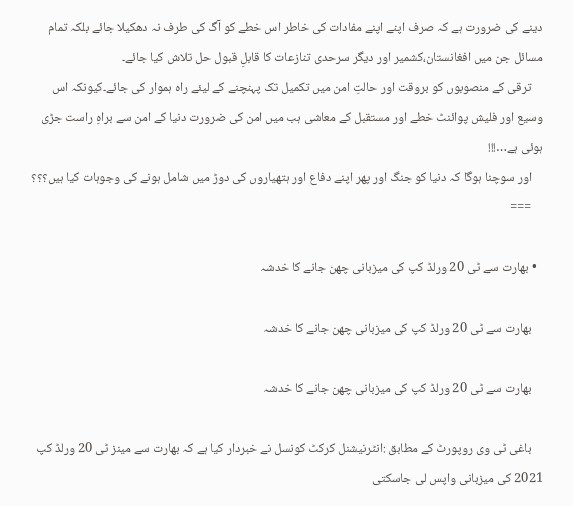دینے کی ضرورت ہے کہ صرف اپنے اپنے مفادات کی خاطر اس خطے کو آگ کی طرف نہ دھکیلا جائے بلکہ تمام مسائل جن میں افغانستان،کشمیر اور دیگر سرحدی تنازعات کا قابلِ قبول حل تلاش کیا جائے۔
    ترقی کے منصوبوں کو بروقت اور حالتِ امن میں تکمیل تک پہنچنے کے لیئے راہ ہموار کی جائے۔کیونکہ اس وسیع اور فلیش پوائنٹ خطے اور مستقبل کے معاشی ہب میں امن کی ضرورت دنیا کے امن سے براہِ راست جڑی ہوئی ہے…!!!
    اور سوچنا ہوگا کہ دنیا کو جنگ اور پھر اپنے دفاع اور ہتھیاروں کی دوڑ میں شامل ہونے کی وجوہات کیا ہیں؟؟؟
    ===

  • بھارت سے ٹی 20 ورلڈ کپ کی میزبانی چھن جانے کا خدشہ

    بھارت سے ٹی 20 ورلڈ کپ کی میزبانی چھن جانے کا خدشہ

    بھارت سے ٹی 20 ورلڈ کپ کی میزبانی چھن جانے کا خدشہ

    باغی ٹی وی روپورٹ کے مطابق :انٹرنیشنل کرکٹ کونسل نے خبردار کیا ہے کہ بھارت سے مینز ٹی 20 ورلڈ کپ 2021 کی میزبانی واپس لی جاسکتی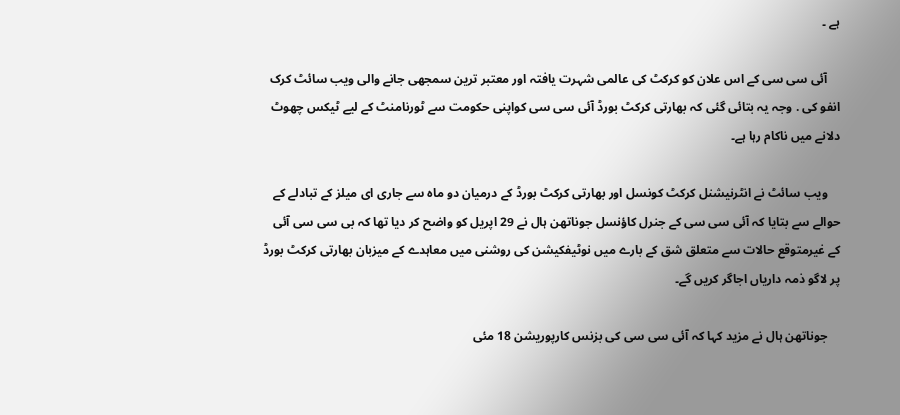ہے ۔

    آئی سی سی کے اس علان کو کرکٹ کی عالمی شہرت یافتہ اور معتبر ترین سمجھی جانے والی ویب سائٹ کرک انفو کی . وجہ یہ بتائی گئی کہ بھارتی کرکٹ بورڈ آئی سی سی کواپنی حکومت سے ٹورنامنٹ کے لیے ٹیکس چھوٹ دلانے میں ناکام رہا ہے۔

    ویب سائٹ نے انٹرنیشنل کرکٹ کونسل اور بھارتی کرکٹ بورڈ کے درمیان دو ماہ سے جاری ای میلز کے تبادلے کے حوالے سے بتایا کہ آئی سی سی کے جنرل کاؤنسل جوناتھن ہال نے 29 اپریل کو واضح کر دیا تھا کہ بی سی سی آئی کے غیرمتوقع حالات سے متعلق شق کے بارے میں نوٹیفکیشن کی روشنی میں معاہدے کے میزبان بھارتی کرکٹ بورڈ پر لاگو ذمہ داریاں اجاگر کریں گے۔

    جوناتھن ہال نے مزید کہا کہ آئی سی سی کی بزنس کارپوریشن 18 مئی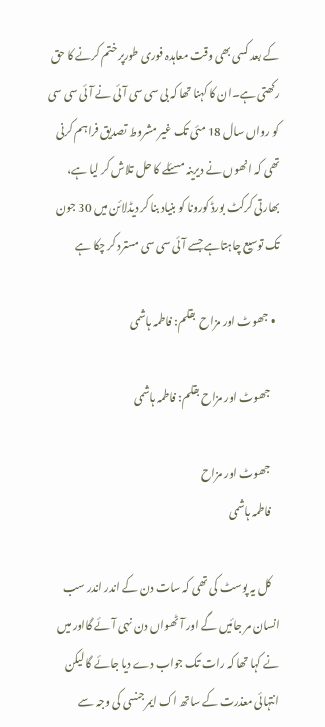کے بعد کسی بھی وقت معاہدہ فوری طورپر ختم کرنے کا حق رکھتی ہے۔ان کا کہنا تھا کہ بی سی سی آئی نے آئی سی سی کو رواں سال 18 مئی تک غیر مشروط تصدیق فراہم کرنی تھی کہ انھوں نے دیرینہ مسئلے کا حل تلاش کر لیا ہے، بھارتی کرکٹ بورڈ کورونا کو بنیاد بنا کر دیڈلائن میں 30 جون تک توسیع چاہتاہے جسے آئی سی سی مسترد کر چکا ہے

  • جھوٹ اور مزاح  بقلم: فاطمہ ہاشمی

    جھوٹ اور مزاح بقلم: فاطمہ ہاشمی

    جھوٹ اور مزاح
    فاطمہ ہاشمی

    کل یہ پوسٹ کی تھی کہ سات دن کے اندر اندر سب انسان مر جائیں گے اور آٹھواں دن نہی آئے گااور میں نے کہا تھا کہ رات تک جواب دے دیا جائے گا لیکن انتہائی معذرت کے ساتھ اک ایمرجنسی کی وجہ سے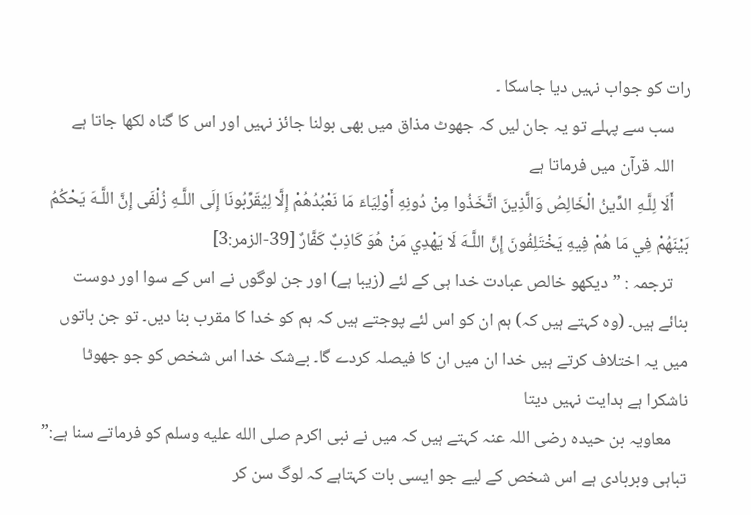رات کو جواب نہیں دیا جاسکا ۔
    سب سے پہلے تو یہ جان لیں کہ جھوٹ مذاق میں بھی بولنا جائز نہیں اور اس کا گناہ لکھا جاتا ہے
    اللہ قرآن میں فرماتا ہے
    أَلَا لِلَّـهِ الدِّينُ الْخَالِصُ وَالَّذِينَ اتَّخَذُوا مِنْ دُونِهِ أَوْلِيَاءَ مَا نَعْبُدُهُمْ إِلَّا لِيُقَرِّبُونَا إِلَى اللَّـهِ زُلْفَى إِنَّ اللَّـهَ يَحْكُمُ بَيْنَهُمْ فِي مَا هُمْ فِيهِ يَخْتَلِفُونَ إِنَّ اللَّـهَ لَا يَهْدِي مَنْ هُوَ كَاذِبٌ كَفَّارٌ [39-الزمر:3]
    ترجمہ : ”دیکھو خالص عبادت خدا ہی کے لئے (زیبا ہے) اور جن لوگوں نے اس کے سوا اور دوست بنائے ہیں۔ (وہ کہتے ہیں کہ) ہم ان کو اس لئے پوجتے ہیں کہ ہم کو خدا کا مقرب بنا دیں۔ تو جن باتوں میں یہ اختلاف کرتے ہیں خدا ان میں ان کا فیصلہ کردے گا۔ بےشک خدا اس شخص کو جو جھوٹا ناشکرا ہے ہدایت نہیں دیتا
    معاویہ بن حیدہ رضی اللہ عنہ کہتے ہیں کہ میں نے نبی اکرم صلى الله عليه وسلم کو فرماتے سنا ہے:” تباہی وبربادی ہے اس شخص کے لیے جو ایسی بات کہتاہے کہ لوگ سن کر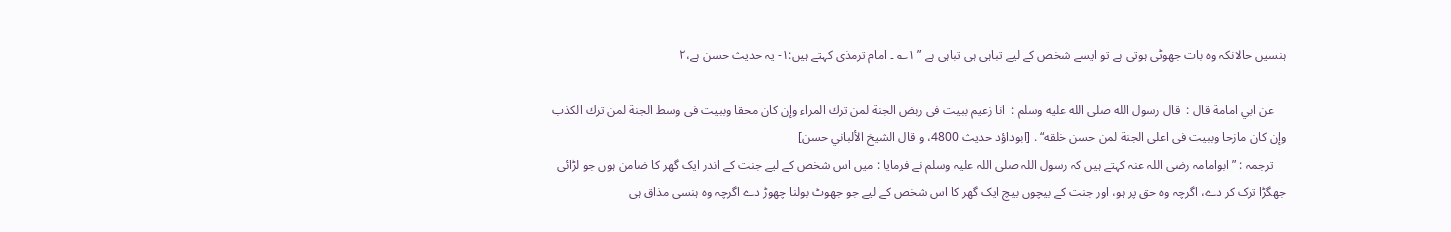ہنسیں حالانکہ وہ بات جھوٹی ہوتی ہے تو ایسے شخص کے لیے تباہی ہی تباہی ہے ” ۱؎ ۔ امام ترمذی کہتے ہیں:۱- یہ حدیث حسن ہے،۲

    عن ابي امامة قال :  قال رسول الله صلى الله عليه وسلم :  انا زعيم ببيت فى ربض الجنة لمن ترك المراء وإن كان محقا وببيت فى وسط الجنة لمن ترك الكذب وإن كان مازحا وببيت فى اعلى الجنة لمن حسن خلقه“ . [ابوداؤد حديث 4800، و قال الشيخ الألباني حسن]
    ترجمہ : ”ابوامامہ رضی اللہ عنہ کہتے ہیں کہ رسول اللہ صلی اللہ علیہ وسلم نے فرمایا : میں اس شخص کے لیے جنت کے اندر ایک گھر کا ضامن ہوں جو لڑائی جھگڑا ترک کر دے، اگرچہ وہ حق پر ہو، اور جنت کے بیچوں بیچ ایک گھر کا اس شخص کے لیے جو جھوٹ بولنا چھوڑ دے اگرچہ وہ ہنسی مذاق ہی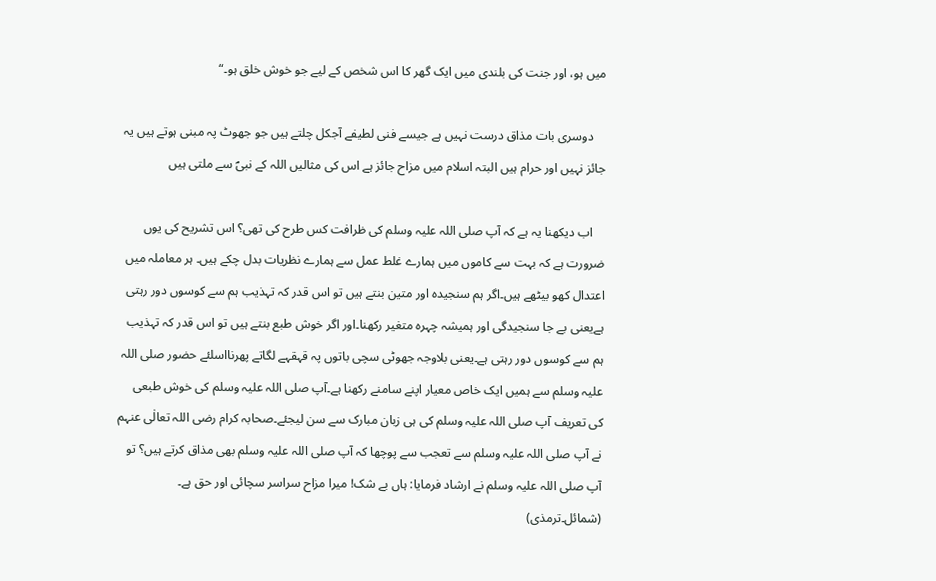میں ہو، اور جنت کی بلندی میں ایک گھر کا اس شخص کے لیے جو خوش خلق ہو۔“

    دوسری بات مذاق درست نہیں ہے جیسے فنی لطیفے آجکل چلتے ہیں جو جھوٹ پہ مبنی ہوتے ہیں یہ جائز نہیں اور حرام ہیں البتہ اسلام میں مزاح جائز ہے اس کی مثالیں اللہ کے نبیؐ سے ملتی ہیں

    اب دیکھنا یہ ہے کہ آپ صلی اللہ علیہ وسلم کی ظرافت کس طرح کی تھی؟ اس تشریح کی یوں ضرورت ہے کہ بہت سے کاموں میں ہمارے غلط عمل سے ہمارے نظریات بدل چکے ہیں۔ ہر معاملہ میں اعتدال کھو بیٹھے ہیں۔اگر ہم سنجیدہ اور متین بنتے ہیں تو اس قدر کہ تہذیب ہم سے کوسوں دور رہتی ہےیعنی بے جا سنجیدگی اور ہمیشہ چہرہ متغیر رکھنا۔اور اگر خوش طبع بنتے ہیں تو اس قدر کہ تہذیب ہم سے کوسوں دور رہتی ہے۔یعنی بلاوجہ جھوٹی سچی باتوں پہ قہقہے لگاتے پھرنااسلئے حضور صلی اللہ علیہ وسلم سے ہمیں ایک خاص معیار اپنے سامنے رکھنا ہے۔آپ صلی اللہ علیہ وسلم کی خوش طبعی کی تعریف آپ صلی اللہ علیہ وسلم کی ہی زبان مبارک سے سن لیجئے۔صحابہ کرام رضی اللہ تعالٰی عنہم نے آپ صلی اللہ علیہ وسلم سے تعجب سے پوچھا کہ آپ صلی اللہ علیہ وسلم بھی مذاق کرتے ہیں؟ تو آپ صلی اللہ علیہ وسلم نے ارشاد فرمایا: ہاں بے شک! میرا مزاح سراسر سچائی اور حق ہے۔ (شمائل۔ترمذی)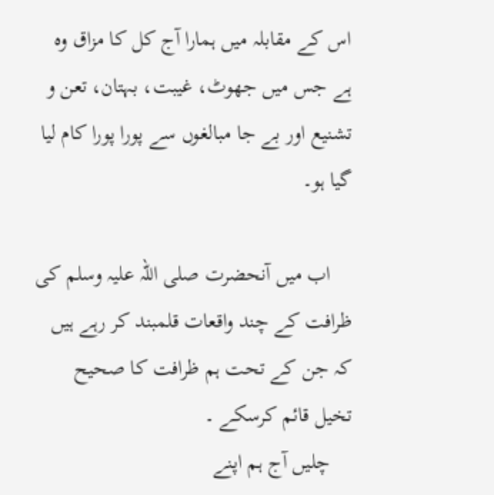اس کے مقابلہ میں ہمارا آج کل کا مزاق وہ ہے جس میں جھوٹ، غیبت، بہتان، تعن و تشنیع اور بے جا مبالغوں سے پورا پورا کام لیا گیا ہو۔

    اب میں آنحضرت صلی اللہ علیہ وسلم کی ظرافت کے چند واقعات قلمبند کر رہے ہیں کہ جن کے تحت ہم ظرافت کا صحیح تخیل قائم کرسکے ۔
    چلیں آج ہم اپنے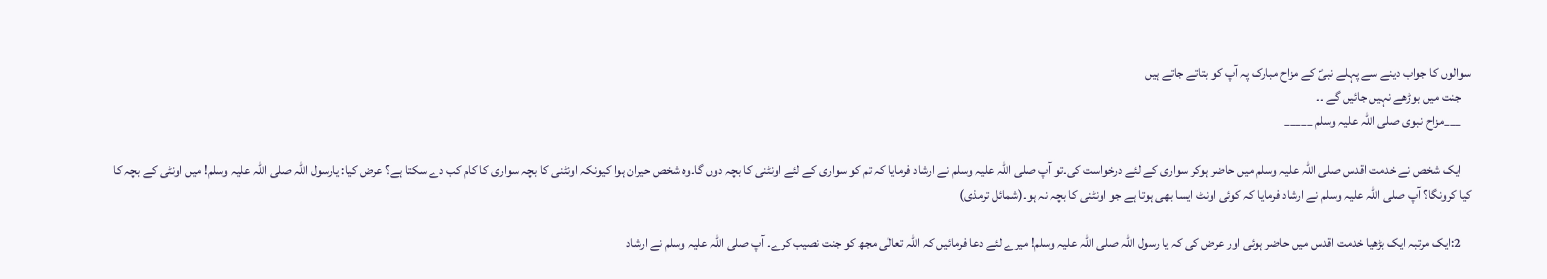سوالوں کا جواب دینے سے پہلے نبیؐ کے مزاح مبارک پہ آپ کو بتاتے جاتے ہیں
    جنت میں بوڑھے نہیں جائیں گے ۔۔
    ___مزاح نبوی صلی اللہ علیہ وسلم _____

    ایک شخص نے خدمت اقدس صلی اللہ علیہ وسلم میں حاضر ہوکر سواری کے لئے درخواست کی۔تو آپ صلی اللہ علیہ وسلم نے ارشاد فرمایا کہ تم کو سواری کے لئے اونٹنی کا بچہ دوں گا۔وہ شخص حیران ہوا کیونکہ اونٹنی کا بچہ سواری کا کام کب دے سکتا ہے؟ عرض کیا: یارسول اللہ صلی اللہ علیہ وسلم! میں اونٹی کے بچہ کا کیا کرونگا؟ آپ صلی اللہ علیہ وسلم نے ارشاد فرمایا کہ کوئی اونٹ ایسا بھی ہوتا ہے جو اونٹنی کا بچہ نہ ہو۔(شمائل ترمذی)

    2:ایک مرتبہ ایک بڑھیا خدمت اقدس میں حاضر ہوئی اور عرض کی کہ یا رسول اللہ صلی اللہ علیہ وسلم! میرے لئے دعا فرمائیں کہ اللہ تعالٰی مجھ کو جنت نصیب کرے۔ آپ صلی اللہ علیہ وسلم نے ارشاد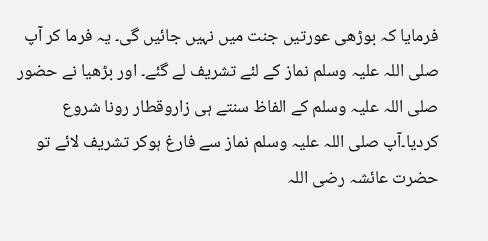فرمایا کہ بوڑھی عورتیں جنت میں نہیں جائیں گی۔ یہ فرما کر آپ صلی اللہ علیہ وسلم نماز کے لئے تشریف لے گئے۔ اور بڑھیا نے حضور صلی اللہ علیہ وسلم کے الفاظ سنتے ہی زاروقطار رونا شروع کردیا۔آپ صلی اللہ علیہ وسلم نماز سے فارغ ہوکر تشریف لائے تو حضرت عائشہ رضی اللہ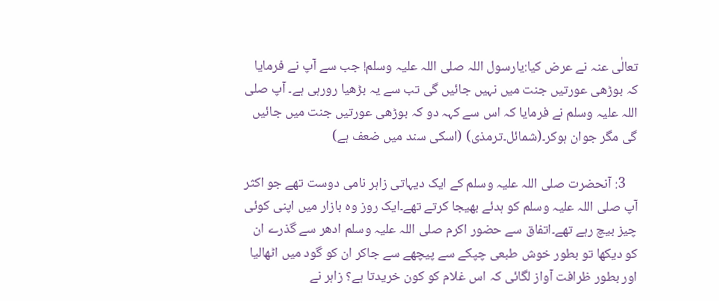تعالٰی عنہ نے عرض کیا:یارسول اللہ صلی اللہ علیہ وسلم! جب سے آپ نے فرمایا کہ بوڑھی عورتیں جنت میں نہیں جائیں گی تب سے یہ بڑھیا رورہی ہے۔ آپ صلی اللہ علیہ وسلم نے فرمایا کہ اس سے کہہ دو کہ بوڑھی عورتیں جنت میں جائیں گی مگر جوان ہوکر۔(شمائل۔ترمذی) (اسکی سند میں ضعف ہے)

    3: آنحضرت صلی اللہ علیہ وسلم کے ایک دیہاتی زاہر نامی دوست تھے جو اکثر آپ صلی اللہ علیہ وسلم کو ہدئے بھیجا کرتے تھے۔ایک روز وہ بازار میں اپنی کوئی چیز بیچ رہے تھے۔اتفاق سے حضور اکرم صلی اللہ علیہ وسلم ادھر سے گذرے ان کو دیکھا تو بطور خوش طبعی چپکے سے پیچھے سے جاکر ان کو گود میں اٹھالیا اور بطور ظرافت آواز لگائی کہ اس غلام کو کون خریدتا ہے؟ زاہر نے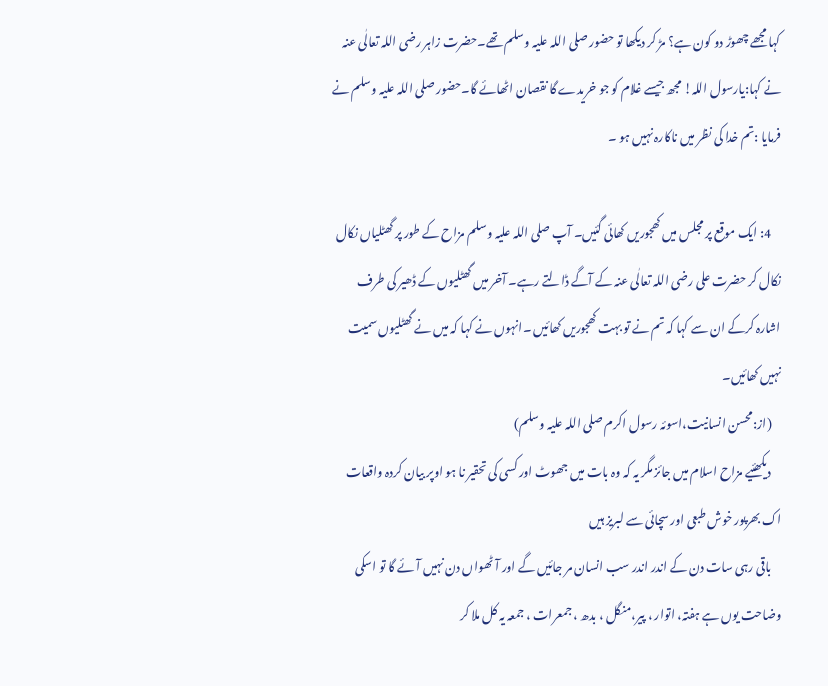کہا مجھے چھوڑ دو کون ہے؟ مڑ کر دیکھا تو حضور صلی اللہ علیہ وسلم تھے۔حضرت زاہر رضی اللہ تعالٰی عنہ نے کہا:یارسول اللہ! مجھ جیسے غلام کو جو خریدے گا نقصان اٹھائے گا۔حضور صلی اللہ علیہ وسلم نے فرمایا :تم خدا کی نظر میں ناکارہ نہیں ہو ۔

    4: ایک موقع پر مجلس میں کھجوریں کھائی گئیں۔ آپ صلی اللہ علیہ وسلم مزاح کے طور پر گھٹلیاں نکال نکال کر حضرت علی رضی اللہ تعالٰی عنہ کے آگے ڈالتے رہے۔ آخر میں گھٹلیوں کے ڈھیر کی طرف اشارہ کرکے ان سے کہا کہ تم نے تو بہت کھجوریں کھائیں ۔انہوں نے کہا کہ میں نے گھٹلیوں سمیت نہیں کھائیں۔
    (از:محسن انسانیت،اسوئہ رسول اکرم صلی اللہ علیہ وسلم)
    دیکھئیے مزاح اسلام میں جائز مگر یہ کہ وہ بات میں جھوٹ اور کسی کی تحقیر نا ہو اوپر بیان کردہ واقعات اک بھرپور خوش طبعی اور سچائی سے لبریز ہیں
    باقی رہی سات دن کے اندر اندر سب انسان مر جائیں گے اور آٹھواں دن نہیں آئے گا تو اسکی وضاحت یوں ہے ہفتہ، اتوار ، پیر،منگل ، بدھ ، جمعرات ، جمعہ یہ کل ملا کر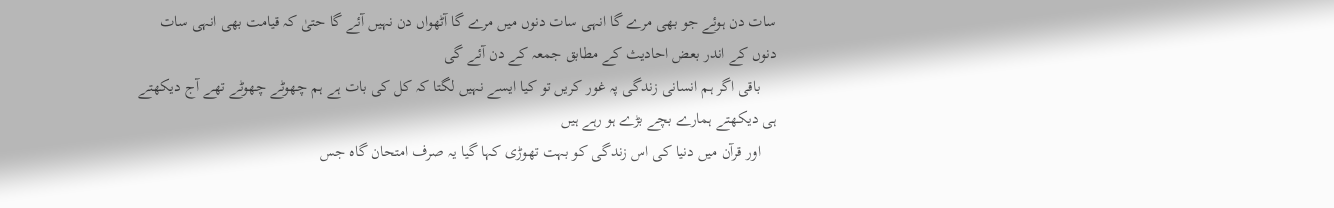سات دن ہوئے جو بھی مرے گا انہی سات دنوں میں مرے گا آٹھواں دن نہیں آئے گا حتیٰ کہ قیامت بھی انہی سات دنوں کے اندر بعض احادیث کے مطابق جمعہ کے دن آئے گی
    باقی اگر ہم انسانی زندگی پہ غور کریں تو کیا ایسے نہیں لگتا کہ کل کی بات ہے ہم چھوٹے چھوٹے تھے آج دیکھتے ہی دیکھتے ہمارے بچے بڑے ہو رہے ہیں
    اور قرآن میں دنیا کی اس زندگی کو بہت تھوڑی کہا گیا یہ صرف امتحان گاہ جس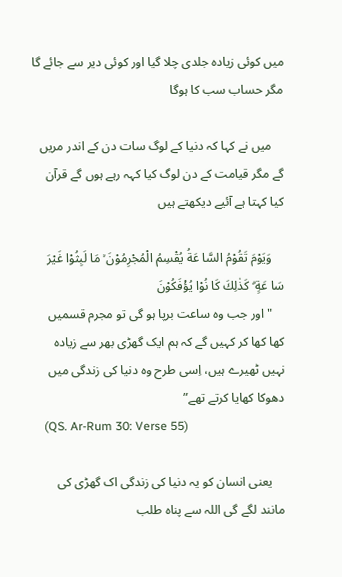میں کوئی زیادہ جلدی چلا گیا اور کوئی دیر سے جائے گا مگر حساب سب کا ہوگا

    میں نے کہا کہ دنیا کے لوگ سات دن کے اندر مریں گے مگر قیامت کے دن لوگ کیا کہہ رہے ہوں گے قرآن کیا کہتا ہے آئیے دیکھتے ہیں

    وَيَوْمَ تَقُوْمُ السَّا عَةُ يُقْسِمُ الْمُجْرِمُوْنَ ۙ مَا لَبِثُوْا غَيْرَ سَا عَةٍ ۗ كَذٰلِكَ كَا نُوْا يُؤْفَكُوْنَ
    "اور جب وہ ساعت برپا ہو گی تو مجرم قسمیں کھا کھا کر کہیں گے کہ ہم ایک گھڑی بھر سے زیادہ نہیں ٹھیرے ہیں، اِسی طرح وہ دنیا کی زندگی میں دھوکا کھایا کرتے تھے”
    (QS. Ar-Rum 30: Verse 55)

    یعنی انسان کو یہ دنیا کی زندگی اک گھڑی کی مانند لگے گی اللہ سے پناہ طلب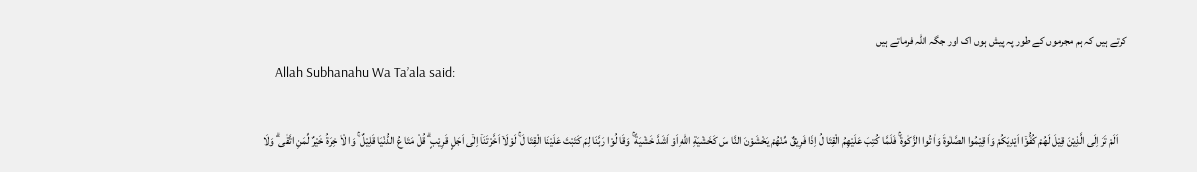کرتے ہیں کہ ہم مجرموں کے طور پہ پیش ہوں اک اور جگہ اللہ فرماتے ہیں
    Allah Subhanahu Wa Ta’ala said:

    اَلَمْ تَرَ اِلَى الَّذِيْنَ قِيْلَ لَهُمْ كُفُّوْۤا اَيْدِيَكُمْ وَاَ قِيْمُوا الصَّلٰوةَ وَاٰ تُوا الزَّكٰوةَ ۚ فَلَمَّا كُتِبَ عَلَيْهِمُ الْقِتَا لُ اِذَا فَرِيْقٌ مِّنْهُمْ يَخْشَوْنَ النَّا سَ كَخَشْيَةِ اللّٰهِ اَوْ اَشَدَّ خَشْيَةً ۚ وَقَا لُوْا رَبَّنَا لِمَ كَتَبْتَ عَلَيْنَا الْقِتَا لَ ۚ لَوْلَاۤ اَخَّرْتَنَاۤ اِلٰۤى اَجَلٍ قَرِيْبٍ ۗ قُلْ مَتَا عُ الدُّنْيَا قَلِيْلٌ ۚ وَا لْاٰ خِرَةُ خَيْرٌ لِّمَنِ اتَّقٰى ۗ وَلَا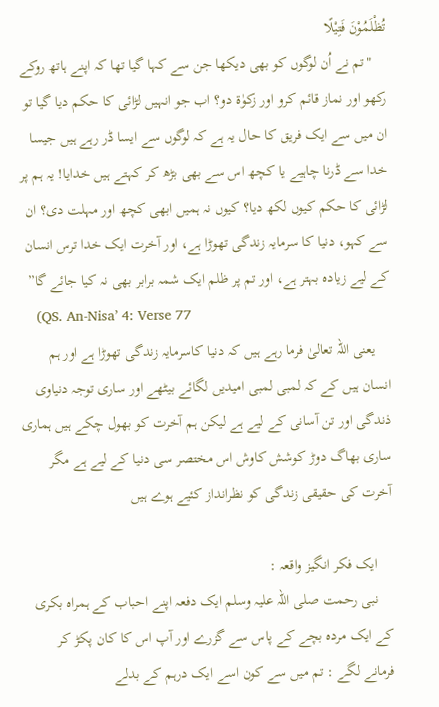تُظْلَمُوْنَ فَتِيْلًا
    "تم نے اُن لوگوں کو بھی دیکھا جن سے کہا گیا تھا کہ اپنے ہاتھ روکے رکھو اور نماز قائم کرو اور زکوٰۃ دو؟ اب جو انہیں لڑائی کا حکم دیا گیا تو ان میں سے ایک فریق کا حال یہ ہے کہ لوگوں سے ایسا ڈر رہے ہیں جیسا خدا سے ڈرنا چاہیے یا کچھ اس سے بھی بڑھ کر کہتے ہیں خدایا! یہ ہم پر لڑائی کا حکم کیوں لکھ دیا؟ کیوں نہ ہمیں ابھی کچھ اور مہلت دی؟ ان سے کہو، دنیا کا سرمایہ زندگی تھوڑا ہے، اور آخرت ایک خدا ترس انسان کے لیے زیادہ بہتر ہے، اور تم پر ظلم ایک شمہ برابر بھی نہ کیا جائے گا”
    (QS. An-Nisa’ 4: Verse 77
    یعنی اللہ تعالیٰ فرما رہے ہیں کہ دنیا کاسرمایہ زندگی تھوڑا ہے اور ہم انسان ہیں کے کہ لمبی لمبی امیدیں لگائے بیٹھے اور ساری توجہ دنیاوی ذندگی اور تن آسانی کے لیے ہے لیکن ہم آخرت کو بھول چکے ہیں ہماری ساری بھاگ دوڑ کوشش کاوش اس مختصر سی دنیا کے لیے ہے مگر آخرت کی حقیقی زندگی کو نظرانداز کئیے ہوے ہیں

    ایک فکر انگیز واقعہ :
    نبی رحمت صلی اللہ علیہ وسلم ایک دفعہ اپنے احباب کے ہمراہ بکری کے ایک مردہ بچے کے پاس سے گزرے اور آپ اس کا کان پکڑ کر فرمانے لگے : تم میں سے کون اسے ایک درہم کے بدلے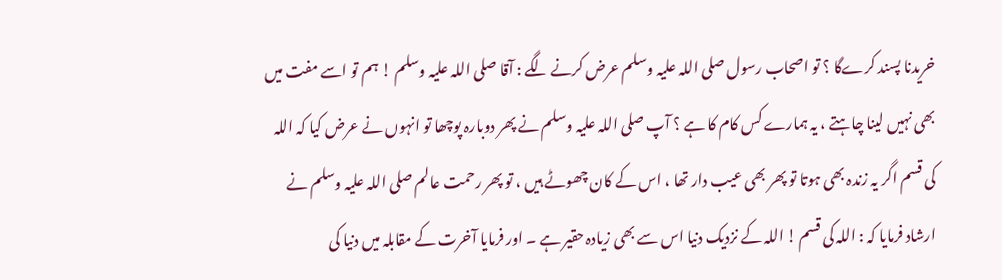خریدنا پسند کرےگا ؟ تو اصحاب رسول صلی اللہ علیہ وسلم عرض کرنے لگے : آقا صلی اللہ علیہ وسلم ! ہم تو اسے مفت میں بھی نہیں لینا چاہتے ، یہ ہمارے کس کام کا ہے ؟ آپ صلی اللہ علیہ وسلم نے پھر دوبارہ پوچھا تو انہوں نے عرض کیا کہ اللہ کی قسم اگر یہ زندہ بھی ہوتا تو پھر بھی عیب دار تھا ، اس کے کان چھوٹے ہیں ، تو پھر رحمت عالم صلی اللہ علیہ وسلم نے ارشاد فرمایا کہ : اللہ کی قسم ! اللہ کے نزدیک دنیا اس سے بھی زیادہ حقیر ہے ۔ اور فرمایا آخرت کے مقابلہ میں دنیا کی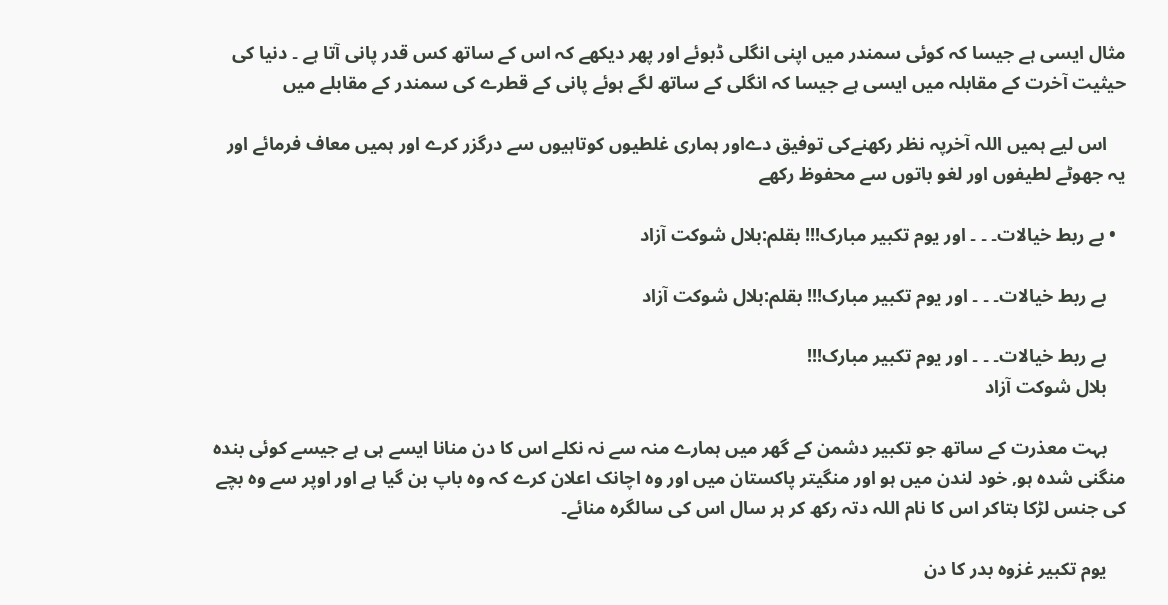مثال ایسی ہے جیسا کہ کوئی سمندر میں اپنی انگلی ڈبوئے اور پھر دیکھے کہ اس کے ساتھ کس قدر پانی آتا ہے ۔ دنیا کی حیثیت آخرت کے مقابلہ میں ایسی ہے جیسا کہ انگلی کے ساتھ لگے ہوئے پانی کے قطرے کی سمندر کے مقابلے میں

    اس لیے ہمیں اللہ آخرپہ نظر رکھنےکی توفیق دےاور ہماری غلطیوں کوتاہیوں سے درگزر کرے اور ہمیں معاف فرمائے اور یہ جھوٹے لطیفوں اور لغو باتوں سے محفوظ رکھے

  • بے ربط خیالات۔ ۔ ۔ اور یوم تکبیر مبارک!!! بقلم:بلال شوکت آزاد

    بے ربط خیالات۔ ۔ ۔ اور یوم تکبیر مبارک!!! بقلم:بلال شوکت آزاد

    بے ربط خیالات۔ ۔ ۔ اور یوم تکبیر مبارک!!!
    بلال شوکت آزاد

    بہت معذرت کے ساتھ جو تکبیر دشمن کے گھر میں ہمارے منہ سے نہ نکلے اس کا دن منانا ایسے ہی ہے جیسے کوئی بندہ منگنی شدہ ہو, خود لندن میں ہو اور منگیتر پاکستان میں اور وہ اچانک اعلان کرے کہ وہ باپ بن گیا ہے اور اوپر سے وہ بچے کی جنس لڑکا بتاکر اس کا نام اللہ دتہ رکھ کر ہر سال اس کی سالگرہ منائے۔

    یوم تکبیر غزوہ بدر کا دن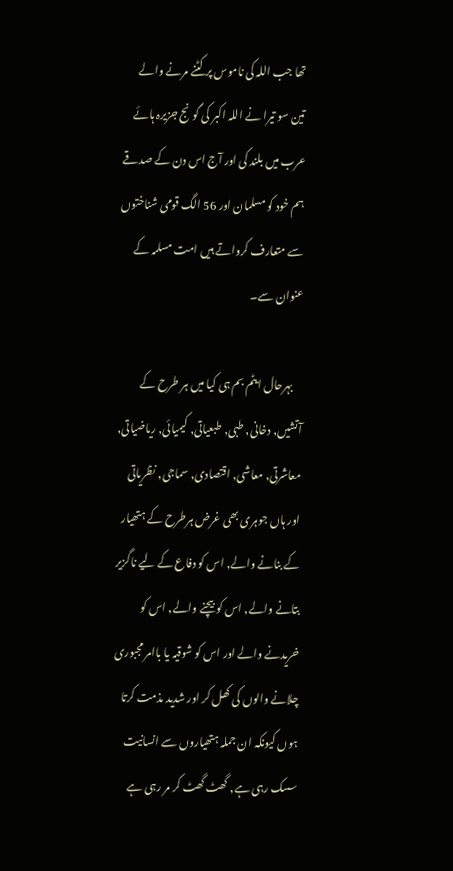تھا جب اللہ کی ناموس پر کٹنے مرنے والے تین سو تیرا نے اللہ اکبر کی گونج جزیرہ ہائے عرب میں بلند کی اور آج اس دن کے صدقے ہم خود کو مسلمان اور 56 الگ قومی شناختوں سے متعارف کرواتے ہیں امت مسلمہ کے عنوان سے۔

    بہرحال ایٹم بم ہی کیا میں ہر طرح کے آتشیں, دخانی, طبی, طبعیاتی, کیمیائی, ریاضیاتی, معاشرتی, معاشی, اقتصادی, سماجی, نظریاتی اور ہاں جوہری بھی غرض ہرطرح کے ہتھیار کے بنانے والے, اس کو دفاع کے لیے ناگزیر بتانے والے, اس کو بیچنے والے, اس کو خریدنے والے اور اس کو شوقیہ یا باامر مجبوری چلانے والوں کی کھل کر اور شدید مذمت کرتا ہوں کیونکہ ان جملہ ہتھیاروں سے انسانیت سسک رہی ہے, گھٹ گھٹ کر مر رہی ہے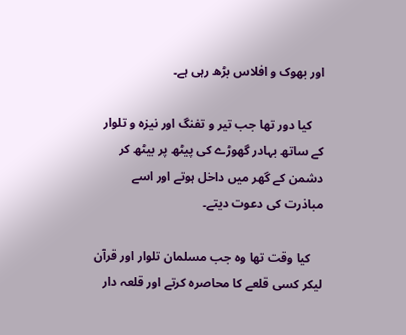اور بھوک و افلاس بڑھ رہی ہے۔

    کیا دور تھا جب تیر و تفنگ اور نیزہ و تلوار کے ساتھ بہادر گھوڑے کی پیٹھ پر بیٹھ کر دشمن کے گھر میں داخل ہوتے اور اسے مباذرت کی دعوت دیتے۔

    کیا وقت تھا وہ جب مسلمان تلوار اور قرآن لیکر کسی قلعے کا محاصرہ کرتے اور قلعہ دار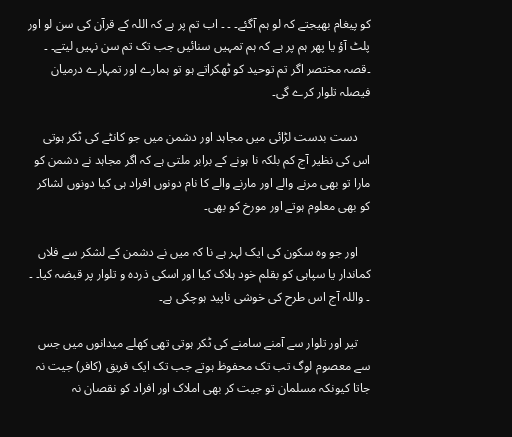کو پیغام بھیجتے کہ لو ہم آگئے۔ ۔ ۔ اب تم پر ہے کہ اللہ کے قرآن کی سن لو اور پلٹ آؤ یا پھر ہم پر ہے کہ ہم تمہیں سنائیں جب تک تم سن نہیں لیتے۔ ۔ ۔قصہ مختصر اگر تم توحید کو ٹھکراتے ہو تو ہمارے اور تمہارے درمیان فیصلہ تلوار کرے گی۔

    دست بدست لڑائی میں مجاہد اور دشمن میں جو کانٹے کی ٹکر ہوتی اس کی نظیر آج کم بلکہ نا ہونے کے برابر ملتی ہے کہ اگر مجاہد نے دشمن کو مارا تو بھی مرنے والے اور مارنے والے کا نام دونوں افراد ہی کیا دونوں لشاکر کو بھی معلوم ہوتے اور مورخ کو بھی۔

    اور جو وہ سکون کی ایک لہر ہے نا کہ میں نے دشمن کے لشکر سے فلاں کماندار یا سپاہی کو بقلم خود ہلاک کیا اور اسکی ذردہ و تلوار پر قبضہ کیا۔ ۔ ۔ واللہ آج اس طرح کی خوشی ناپید ہوچکی ہے۔

    تیر اور تلوار سے آمنے سامنے کی ٹکر ہوتی تھی کھلے میدانوں میں جس سے معصوم لوگ تب تک محفوظ ہوتے جب تک ایک فریق (کافر) جیت نہ جاتا کیونکہ مسلمان تو جیت کر بھی املاک اور افراد کو نقصان نہ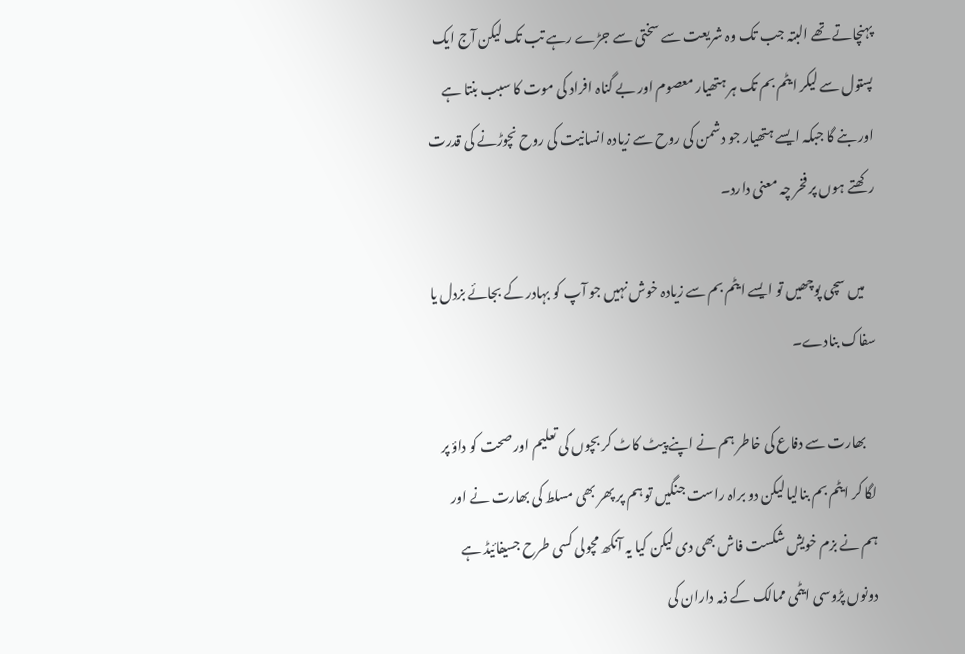پہنچاتے تھے البتہ جب تک وہ شریعت سے سختی سے جڑے رہے تب تک لیکن آج ایک پستول سے لیکر ایٹم بم تک ہر ہتھیار معصوم اور بے گناہ افراد کی موت کا سبب بنتا ہے اور بنے گا جبکہ ایسے ہتھیار جو دشمن کی روح سے زیادہ انسانیت کی روح نچوڑنے کی قدرت رکھتے ہوں پر فخر چہ معنی دارد۔

    میں سچی پوچھیں تو ایسے ایٹم بم سے زیادہ خوش نہیں جو آپ کو بہادر کے بجائے بزدل یا سفاک بنادے۔

    بھارت سے دفاع کی خاطر ہم نے اپنے پیٹ کاٹ کر بچوں کی تعلیم اور صحت کو داؤ پر لگا کر ایٹم بم بنالیا لیکن دو براہ راست جنگیں تو ہم پر پھر بھی مسلط کی بھارت نے اور ہم نے بزم خویش شکست فاش بھی دی لیکن کیا یہ آنکھ مچولی کسی طرح جسیفائیڈ ہے دونوں پڑوسی ایٹمی ممالک کے ذمہ داران کی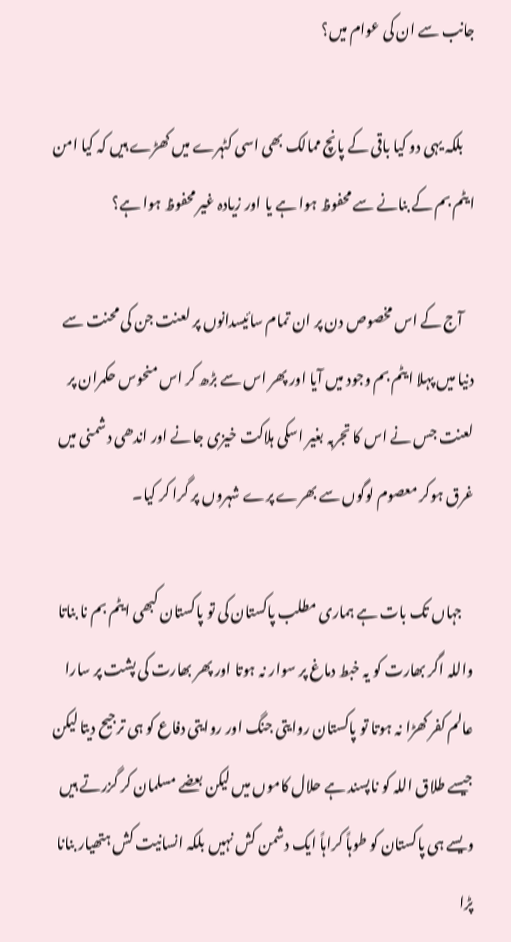جانب سے ان کی عوام میں؟

    بلکہ یہی دو کیا باقی کے پانچ ممالک بھی اسی کٹہرے میں کھڑے ہیں کہ کیا امن ایٹم بم کے بنانے سے محفوظ ہوا ہے یا اور زیادہ غیر محفوظ ہوا ہے؟

    آج کے اس مخصوص دن پر ان تمام سائیسدانوں پر لعنت جن کی محنت سے دنیا میں پہلا ایٹم بم وجود میں آیا اور پھر اس سے بڑھ کر اس منحوس حکمران پر لعنت جس نے اس کا تجربہ بغیر اسکی ہلاکت خیزی جانے اور اندھی دشمنی میں غرق ہوکر معصوم لوگوں سے بھرے پرے شہروں پر گرا کر کیا۔

    جہاں تک بات ہے ہماری مطلب پاکستان کی تو پاکستان کبھی ایٹم بم نا بناتا واللہ اگر بھارت کو یہ خبط دماغ پر سوار نہ ہوتا اور پھر بھارت کی پشت پر سارا عالم کفر کھڑا نہ ہوتا تو پاکستان روایتی جنگ اور روایتی دفاع کو ہی ترجیح دیتا لیکن جیسے طلاق اللہ کو ناپسند ہے حلال کاموں میں لیکن بعضے مسلمان کر گزرتے ہیں ویسے ہی پاکستان کو طوہاً کراہاً ایک دشمن کش نہیں بلکہ انسانیت کش ہتھیار بنانا پڑا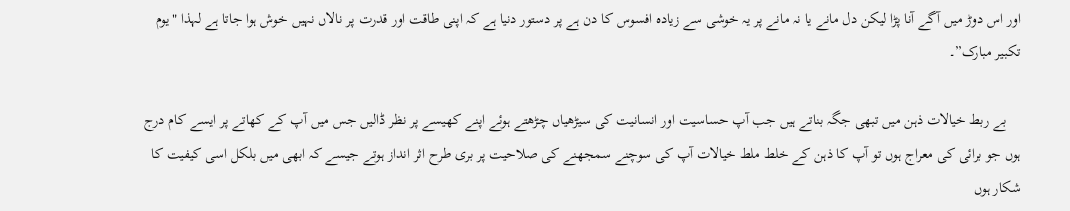اور اس دوڑ میں آگے آنا پڑا لیکن دل مانے یا نہ مانے پر یہ خوشی سے زیادہ افسوس کا دن ہے پر دستور دنیا ہے کہ اپنی طاقت اور قدرت پر نالاں نہیں خوش ہوا جاتا ہے لہذا "یوم تکبیر مبارک”۔

    بے ربط خیالات ذہن میں تبھی جگہ بناتے ہیں جب آپ حساسیت اور انسانیت کی سیڑھیاں چڑھتے ہوئے اپنے کھیسے پر نظر ڈالیں جس میں آپ کے کھاتے پر ایسے کام درج ہوں جو برائی کی معراج ہوں تو آپ کا ذہن کے خلط ملط خیالات آپ کی سوچنے سمجھنے کی صلاحیت پر بری طرح اثر انداز ہوتے جیسے کہ ابھی میں بلکل اسی کیفیت کا شکار ہوں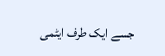جسے ایک طرف ایٹمی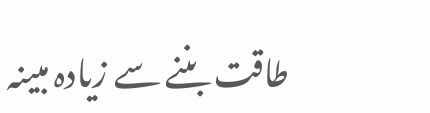طاقت بننے سے زیادہ مبینہ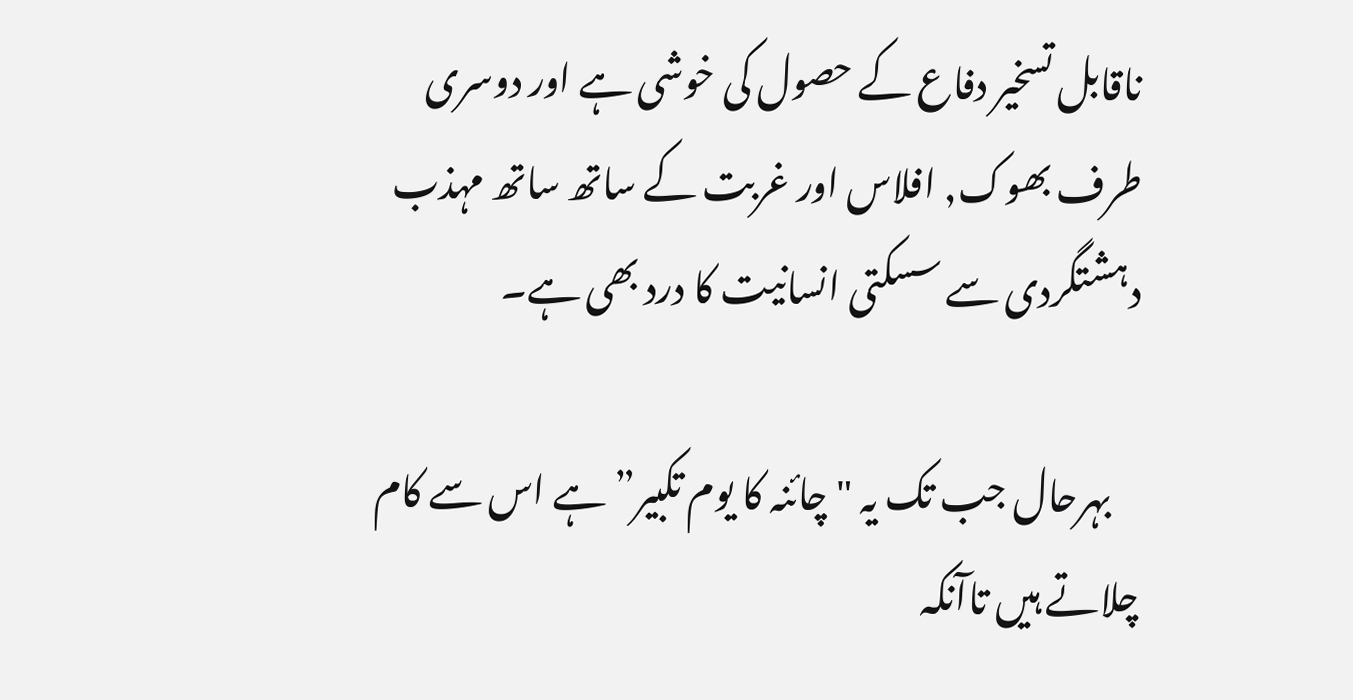ناقابل تسخیر دفاع کے حصول کی خوشی ہے اور دوسری طرف بھوک, افلاس اور غربت کے ساتھ ساتھ مہذب دہشتگردی سے سسکتی انسانیت کا درد بھی ہے۔

    بہرحال جب تک یہ "چائنہ کا یوم تکبیر” ہے اس سے کام چلاتے ہیں تاآنکہ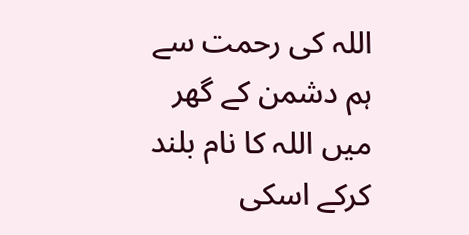اللہ کی رحمت سے ہم دشمن کے گھر میں اللہ کا نام بلند کرکے اسکی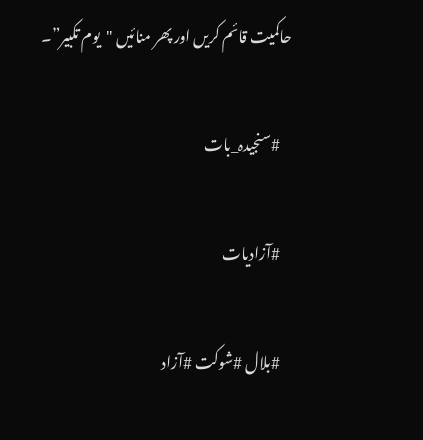حاکمیت قائم کریں اور پھر منائیں "یوم تکبیر”۔

    #سنجیدہ_بات

    #آزادیات

    #بلال #شوکت #آزاد